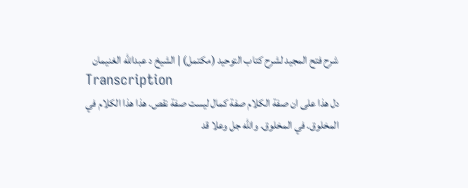شرح فتح المجيد لشرح كتاب التوحيد (مكتمل) | الشيخ د عبدالله الغنيمان
Transcription
دل هذا على ان صفة الكلام صفة كمال ليست صفة نقص. هذا هذا الكلام في المخلوق. في المخلوق. والله جل وعلا قد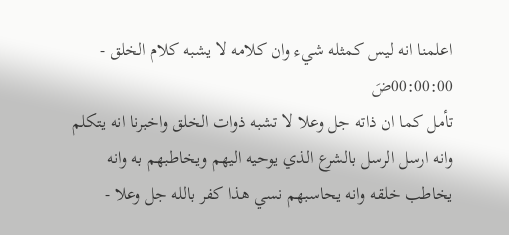اعلمنا انه ليس كمثله شيء وان كلامه لا يشبه كلام الخلق - 00:00:00ضَ
تأمل كما ان ذاته جل وعلا لا تشبه ذوات الخلق واخبرنا انه يتكلم وانه ارسل الرسل بالشرع الذي يوحيه اليهم ويخاطبهم به وانه يخاطب خلقه وانه يحاسبهم نسي هذا كفر بالله جل وعلا -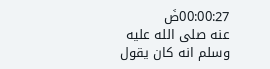00:00:27ضَ
عنه صلى الله عليه وسلم انه كان يقول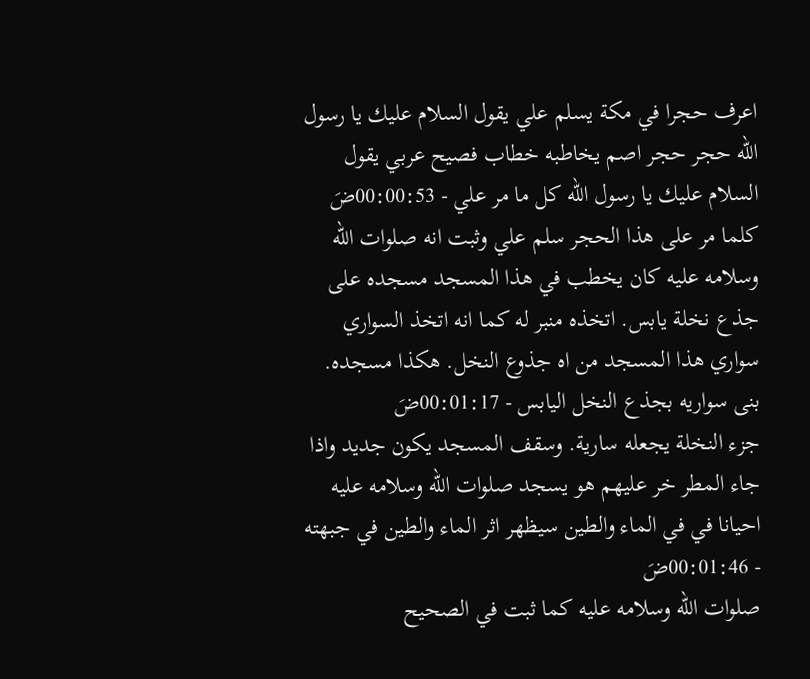اعرف حجرا في مكة يسلم علي يقول السلام عليك يا رسول الله حجر حجر اصم يخاطبه خطاب فصيح عربي يقول السلام عليك يا رسول الله كل ما مر علي - 00:00:53ضَ
كلما مر على هذا الحجر سلم علي وثبت انه صلوات الله وسلامه عليه كان يخطب في هذا المسجد مسجده على جذع نخلة يابس. اتخذه منبر له كما انه اتخذ السواري سواري هذا المسجد من اه جذوع النخل. هكذا مسجده. بنى سواريه بجذع النخل اليابس - 00:01:17ضَ
جزء النخلة يجعله سارية. وسقف المسجد يكون جديد واذا جاء المطر خر عليهم هو يسجد صلوات الله وسلامه عليه احيانا في في الماء والطين سيظهر اثر الماء والطين في جبهته - 00:01:46ضَ
صلوات الله وسلامه عليه كما ثبت في الصحيح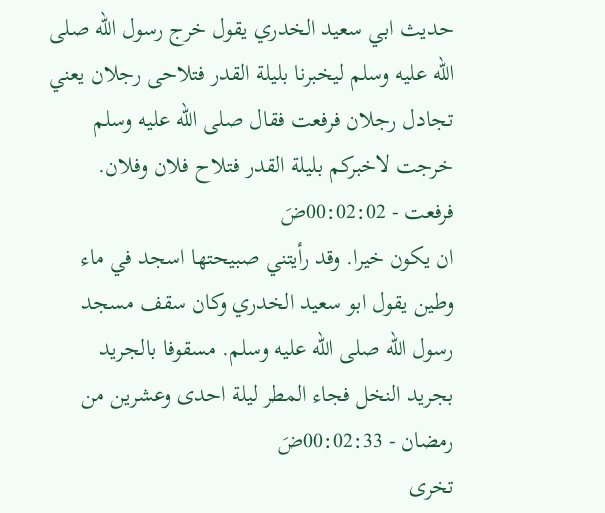حديث ابي سعيد الخدري يقول خرج رسول الله صلى الله عليه وسلم ليخبرنا بليلة القدر فتلاحى رجلان يعني تجادل رجلان فرفعت فقال صلى الله عليه وسلم خرجت لاخبركم بليلة القدر فتلاح فلان وفلان. فرفعت - 00:02:02ضَ
ان يكون خيرا. وقد رأيتني صبيحتها اسجد في ماء وطين يقول ابو سعيد الخدري وكان سقف مسجد رسول الله صلى الله عليه وسلم. مسقوفا بالجريد بجريد النخل فجاء المطر ليلة احدى وعشرين من رمضان - 00:02:33ضَ
تخرى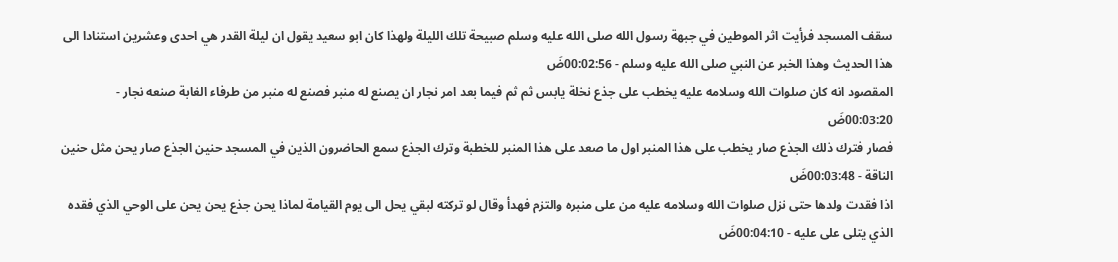سقف المسجد فرأيت اثر الموطين في جبهة رسول الله صلى الله عليه وسلم صبيحة تلك الليلة ولهذا كان ابو سعيد يقول ان ليلة القدر هي احدى وعشرين استنادا الى هذا الحديث وهذا الخبر عن النبي صلى الله عليه وسلم - 00:02:56ضَ
المقصود انه كان صلوات الله وسلامه عليه يخطب على جذع نخلة يابس ثم ثم فيما بعد امر نجار ان يصنع له منبر فصنع له منبر من طرفاء الغابة صنعه نجار - 00:03:20ضَ
فصار فترك ذلك الجذع صار يخطب على هذا المنبر اول ما صعد على هذا المنبر للخطبة وترك الجذع سمع الحاضرون الذين في المسجد حنين الجذع صار يحن مثل حنين الناقة - 00:03:48ضَ
اذا فقدت ولدها حتى نزل صلوات الله وسلامه عليه من على منبره والتزم فهدأ وقال لو تركته لبقي يحل الى يوم القيامة لماذا يحن جذع يحن يحن على الوحي الذي فقده الذي يتلى على عليه - 00:04:10ضَ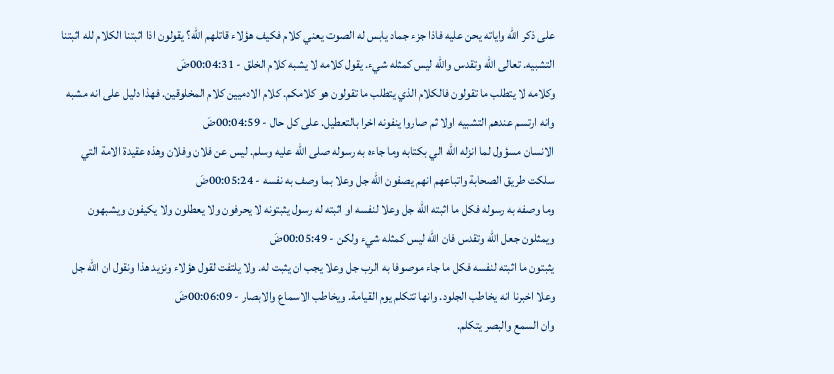على ذكر الله واياته يحن عليه فاذا جزء جماد يابس له الصوت يعني كلام فكيف هؤلاء قاتلهم الله؟ يقولون اذا اثبتنا الكلام لله اثبتنا التشبيه. تعالى الله وتقدس والله ليس كمثله شيء. يقول كلامه لا يشبه كلام الخلق - 00:04:31ضَ
وكلامه لا يتطلب ما تقولون فالكلام الذي يتطلب ما تقولون هو كلامكم. كلام الادميين كلام المخلوقين. فهذا دليل على انه مشبه وانه ارتسم عندهم التشبيه اولا ثم صاروا ينفونه اخرا بالتعطيل. على كل حال - 00:04:59ضَ
الانسان مسؤول لما انزله الله الي بكتابه وما جاءه به رسوله صلى الله عليه وسلم. ليس عن فلان وفلان وهذه عقيدة الامة التي سلكت طريق الصحابة واتباعهم انهم يصفون الله جل وعلا بما وصف به نفسه - 00:05:24ضَ
وما وصفه به رسوله فكل ما اثبته الله جل وعلا لنفسه او اثبته له رسول يثبتونه لا يحرفون ولا يعطلون ولا يكيفون ويشبهون ويمثلون جعل الله وتقدس فان الله ليس كمثله شيء ولكن - 00:05:49ضَ
يثبتون ما اثبته لنفسه فكل ما جاء موصوفا به الرب جل وعلا يجب ان يثبت له. ولا يلتفت لقول هؤلاء ونزيد هذا ونقول ان الله جل وعلا اخبرنا انه يخاطب الجلود. وانها تتكلم يوم القيامة. ويخاطب الاسماع والابصار - 00:06:09ضَ
وان السمع والبصر يتكلم.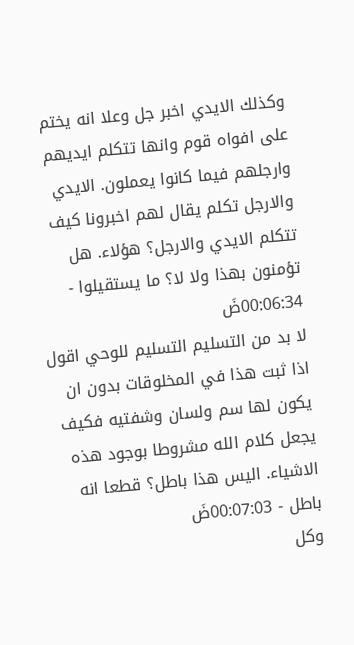وكذلك الايدي اخبر جل وعلا انه يختم على افواه قوم وانها تتكلم ايديهم وارجلهم فيما كانوا يعملون. الايدي والارجل تكلم يقال لهم اخبرونا كيف تتكلم الايدي والارجل؟ هؤلاء. هل تؤمنون بهذا ولا لا؟ ما يستقيلوا - 00:06:34ضَ
لا بد من التسليم التسليم للوحي اقول اذا ثبت هذا في المخلوقات بدون ان يكون لها سم ولسان وشفتيه فكيف يجعل كلام الله مشروطا بوجود هذه الاشياء. اليس هذا باطل؟ قطعا انه باطل - 00:07:03ضَ
وكل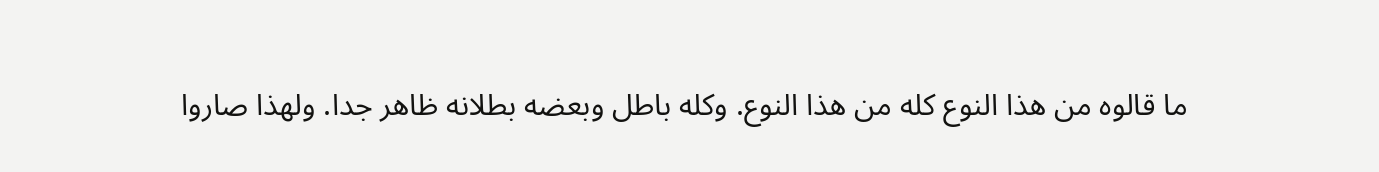ما قالوه من هذا النوع كله من هذا النوع. وكله باطل وبعضه بطلانه ظاهر جدا. ولهذا صاروا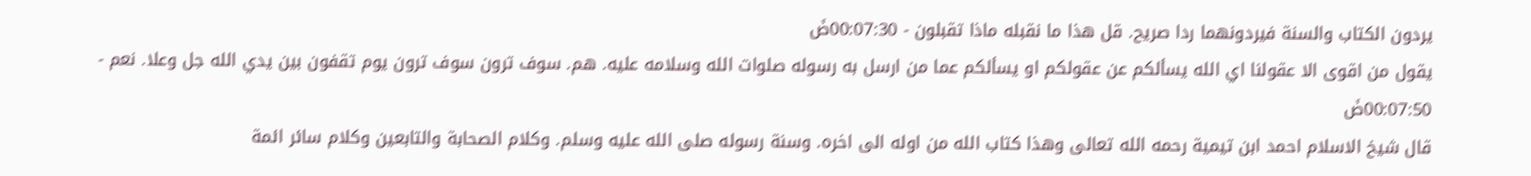يردون الكتاب والسنة فيردونهما ردا صريح. قل هذا ما نقبله ماذا تقبلون - 00:07:30ضَ
يقول من اقوى الا عقولنا اي الله يسألكم عن عقولكم او يسألكم عما من ارسل به رسوله صلوات الله وسلامه عليه. هم. سوف ترون سوف ترون يوم تقفون بين يدي الله جل وعلا. نعم - 00:07:50ضَ
قال شيخ الاسلام احمد ابن تيمية رحمه الله تعالى وهذا كتاب الله من اوله الى اخره. وسنة رسوله صلى الله عليه وسلم. وكلام الصحابة والتابعين وكلام سائر ائمة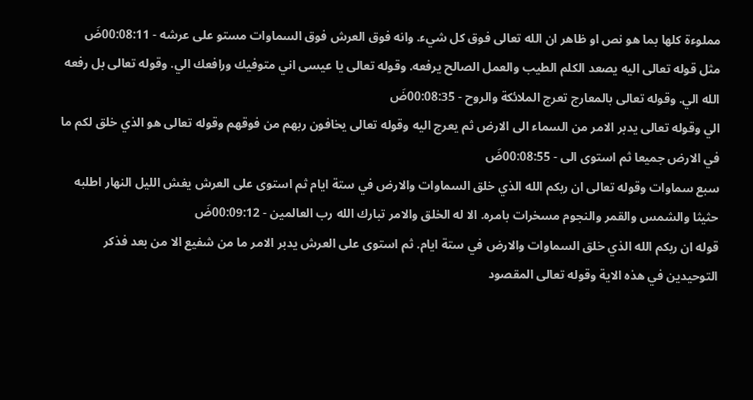مملوءة كلها بما هو نص او ظاهر ان الله تعالى فوق كل شيء. وانه فوق العرش فوق السماوات مستو على عرشه - 00:08:11ضَ
مثل قوله تعالى اليه يصعد الكلم الطيب والعمل الصالح يرفعه. وقوله تعالى يا عيسى اني متوفيك ورافعك الي. وقوله تعالى بل رفعه الله الي. وقوله تعالى بالمعارج تعرج الملائكة والروح - 00:08:35ضَ
الي وقوله تعالى يدبر الامر من السماء الى الارض ثم يعرج اليه وقوله تعالى يخافون ربهم من فوقهم وقوله تعالى هو الذي خلق لكم ما في الارض جميعا ثم استوى الى - 00:08:55ضَ
سبع سماوات وقوله تعالى ان ربكم الله الذي خلق السماوات والارض في ستة ايام ثم استوى على العرش يغش الليل النهار اطلبه حثيثا والشمس والقمر والنجوم مسخرات بامره. الا له الخلق والامر تبارك الله رب العالمين - 00:09:12ضَ
قوله ان ربكم الله الذي خلق السماوات والارض في ستة ايام. ثم استوى على العرش يدبر الامر ما من شفيع الا من بعد فذكر التوحيدين في هذه الاية وقوله تعالى المقصود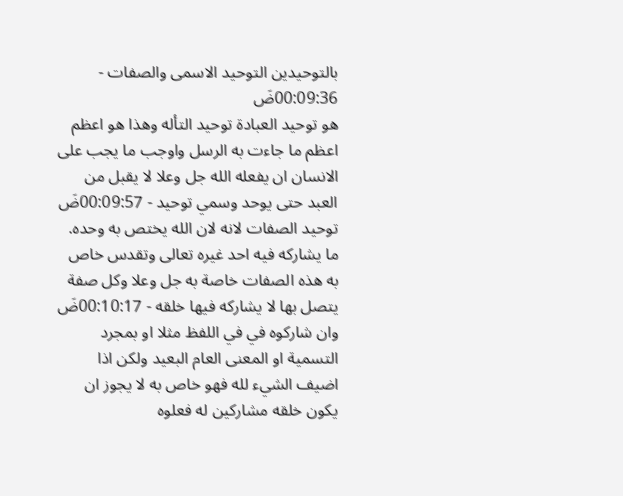بالتوحيدين التوحيد الاسمى والصفات - 00:09:36ضَ
هو توحيد العبادة توحيد التأله وهذا هو اعظم اعظم ما جاءت به الرسل واوجب ما يجب على الانسان ان يفعله الله جل وعلا لا يقبل من العبد حتى يوحد وسمي توحيد - 00:09:57ضَ
توحيد الصفات لانه لان الله يختص به وحده. ما يشاركه فيه احد غيره تعالى وتقدس خاص به هذه الصفات خاصة به جل وعلا وكل صفة يتصل بها لا يشاركه فيها خلقه - 00:10:17ضَ
وان شاركوه في في اللفظ مثلا او بمجرد التسمية او المعنى العام البعيد ولكن اذا اضيف الشيء لله فهو خاص به لا يجوز ان يكون خلقه مشاركين له فعلوه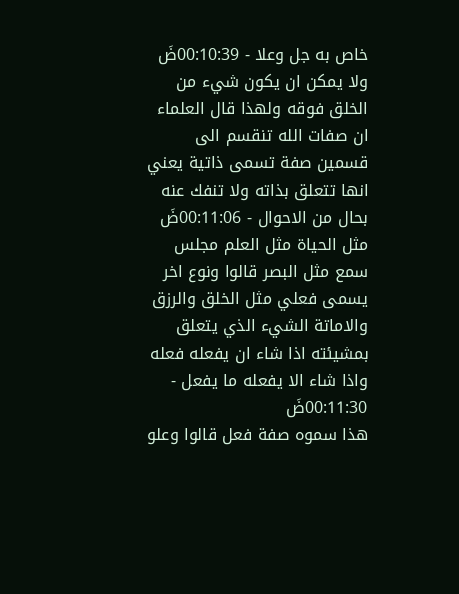خاص به جل وعلا - 00:10:39ضَ
ولا يمكن ان يكون شيء من الخلق فوقه ولهذا قال العلماء ان صفات الله تنقسم الى قسمين صفة تسمى ذاتية يعني انها تتعلق بذاته ولا تنفك عنه بحال من الاحوال - 00:11:06ضَ
مثل الحياة مثل العلم مجلس سمع مثل البصر قالوا ونوع اخر يسمى فعلي مثل الخلق والرزق والاماتة الشيء الذي يتعلق بمشيئته اذا شاء ان يفعله فعله واذا شاء الا يفعله ما يفعل - 00:11:30ضَ
هذا سموه صفة فعل قالوا وعلو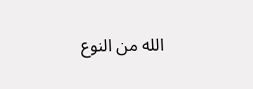الله من النوع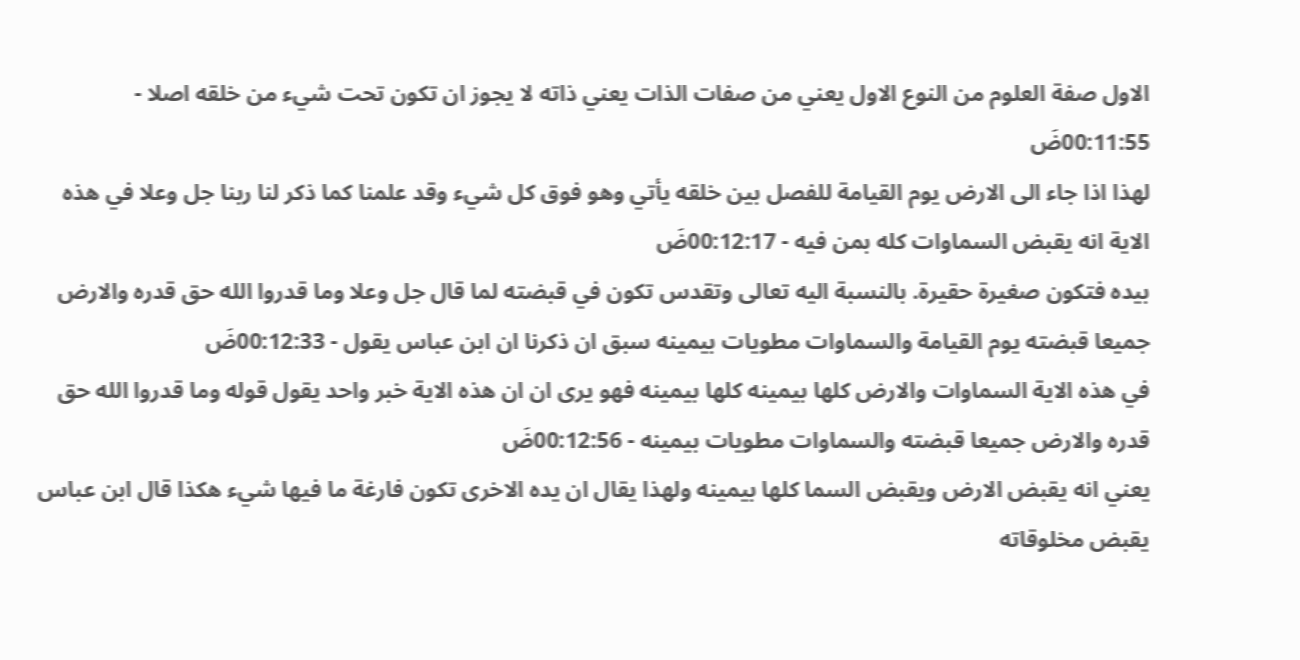الاول صفة العلوم من النوع الاول يعني من صفات الذات يعني ذاته لا يجوز ان تكون تحت شيء من خلقه اصلا - 00:11:55ضَ
لهذا اذا جاء الى الارض يوم القيامة للفصل بين خلقه يأتي وهو فوق كل شيء وقد علمنا كما ذكر لنا ربنا جل وعلا في هذه الاية انه يقبض السماوات كله بمن فيه - 00:12:17ضَ
بيده فتكون صغيرة حقيرة. بالنسبة اليه تعالى وتقدس تكون في قبضته لما قال جل وعلا وما قدروا الله حق قدره والارض جميعا قبضته يوم القيامة والسماوات مطويات بيمينه سبق ان ذكرنا ان ابن عباس يقول - 00:12:33ضَ
في هذه الاية السماوات والارض كلها بيمينه كلها بيمينه فهو يرى ان ان هذه الاية خبر واحد يقول قوله وما قدروا الله حق قدره والارض جميعا قبضته والسماوات مطويات بيمينه - 00:12:56ضَ
يعني انه يقبض الارض ويقبض السما كلها بيمينه ولهذا يقال ان يده الاخرى تكون فارغة ما فيها شيء هكذا قال ابن عباس يقبض مخلوقاته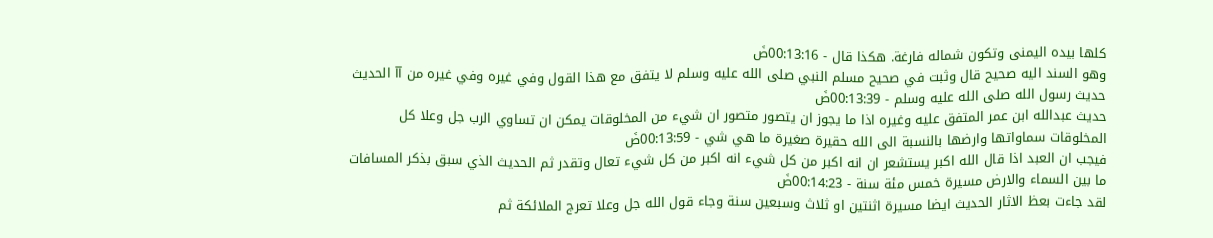كلها بيده اليمنى وتكون شماله فارغة. هكذا قال - 00:13:16ضَ
وهو السند اليه صحيح قال وثبت في صحيح مسلم النبي صلى الله عليه وسلم لا يتفق مع هذا القول وفي غيره وفي غيره من آآ الحديث حديث رسول الله صلى الله عليه وسلم - 00:13:39ضَ
حديث عبدالله ابن عمر المتفق عليه وغيره اذا ما يجوز ان يتصور متصور ان شيء من المخلوقات يمكن ان تساوي الرب جل وعلا كل المخلوقات سماواتها وارضها بالنسبة الى الله حقيرة صغيرة ما هي شي - 00:13:59ضَ
فيجب ان العبد اذا قال الله اكبر يستشعر ان انه اكبر من كل شيء انه اكبر من كل شيء تعال وتقدر ثم الحديث الذي سبق بذكر المسافات ما بين السماء والارض مسيرة خمس مئة سنة - 00:14:23ضَ
لقد جاءت بعظ الاثار الحديث ايضا مسيرة اثنتين او ثلاث وسبعين سنة وجاء قول الله جل وعلا تعرج الملائكة ثم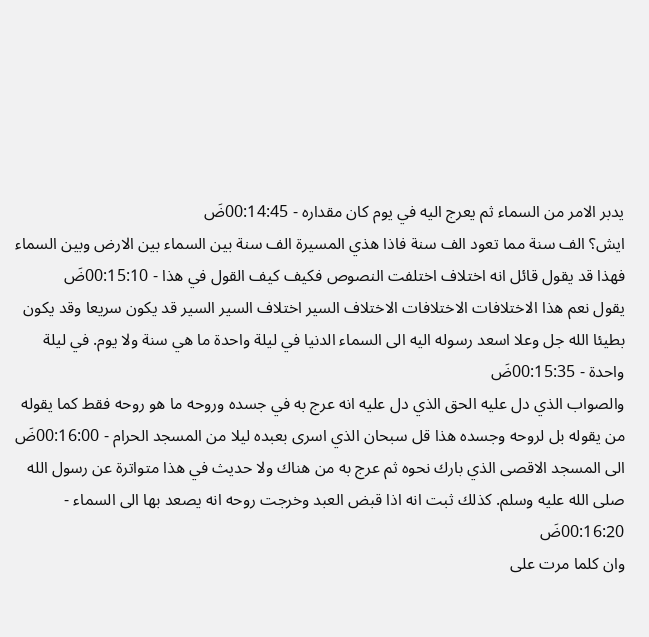يدبر الامر من السماء ثم يعرج اليه في يوم كان مقداره - 00:14:45ضَ
ايش؟ الف سنة مما تعود الف سنة فاذا هذي المسيرة الف سنة بين السماء بين الارض وبين السماء فهذا قد يقول قائل انه اختلاف اختلفت النصوص فكيف كيف القول في هذا - 00:15:10ضَ
يقول نعم هذا الاختلافات الاختلافات الاختلاف السير اختلاف السير السير قد يكون سريعا وقد يكون بطيئا الله جل وعلا اسعد رسوله اليه الى السماء الدنيا في ليلة واحدة ما هي سنة ولا يوم. في ليلة واحدة - 00:15:35ضَ
والصواب الذي دل عليه الحق الذي دل عليه انه عرج به في جسده وروحه ما هو روحه فقط كما يقوله من يقوله بل لروحه وجسده هذا قل سبحان الذي اسرى بعبده ليلا من المسجد الحرام - 00:16:00ضَ
الى المسجد الاقصى الذي بارك نحوه ثم عرج به من هناك ولا حديث في هذا متواترة عن رسول الله صلى الله عليه وسلم. كذلك ثبت انه اذا قبض العبد وخرجت روحه انه يصعد بها الى السماء - 00:16:20ضَ
وان كلما مرت على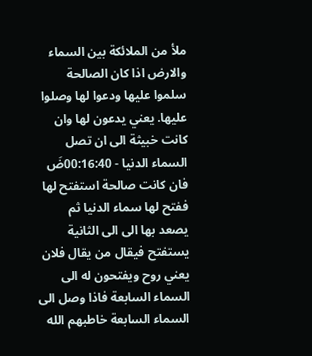ملأ من الملائكة بين السماء والارض اذا كان الصالحة سلموا عليها ودعوا لها وصلوا عليها. يعني يدعون لها وان كانت خبيثة الى ان تصل السماء الدنيا - 00:16:40ضَ
فان كانت صالحة استفتح لها ففتح لها سماء الدنيا ثم يصعد بها الى الى الثانية يستفتح فيقال من يقال فلان يعني روح ويفتحون له الى السماء السابعة فاذا وصل الى السماء السابعة خاطبهم الله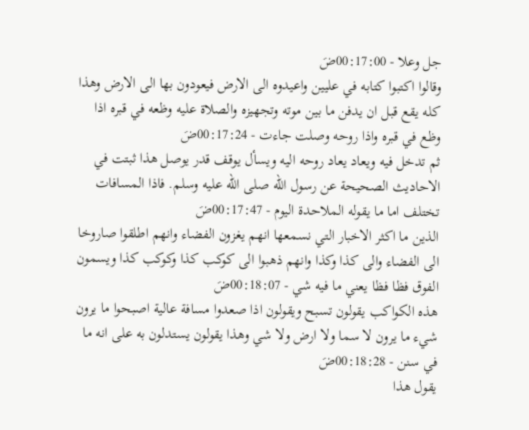جل وعلا - 00:17:00ضَ
وقالوا اكتبوا كتابه في عليين واعيدوه الى الارض فيعودون بها الى الارض وهذا كله يقع قبل ان يدفن ما بين موته وتجهيزه والصلاة عليه وظعه في قبره اذا وظع في قبره واذا روحه وصلت جاءت - 00:17:24ضَ
ثم تدخل فيه ويعاد يعاد روحه اليه ويسأل يوقف قدر يوصل هذا ثبتت في الاحاديث الصحيحة عن رسول الله صلى الله عليه وسلم. فاذا المسافات تختلف اما ما يقوله الملاحدة اليوم - 00:17:47ضَ
الذين ما اكثر الاخبار التي نسمعها انهم يغزون الفضاء وانهم اطلقوا صاروخا الى الفضاء والى كذا وكذا وانهم ذهبوا الى كوكب كذا وكوكب كذا ويسمون الفوق فظا فظا يعني ما فيه شي - 00:18:07ضَ
هذه الكواكب يقولون تسبح ويقولون اذا صعدوا مسافة عالية اصبحوا ما يرون شيء ما يرون لا سما ولا ارض ولا شي وهذا يقولون يستدلون به على انه ما في سنن - 00:18:28ضَ
يقول هذا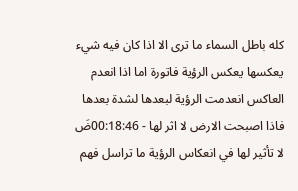كله باطل السماء ما ترى الا اذا كان فيه شيء يعكسها يعكس الرؤية فاتورة اما اذا انعدم العاكس انعدمت الرؤية لبعدها لشدة بعدها فاذا اصبحت الارض لا اثر لها - 00:18:46ضَ
لا تأثير لها في انعكاس الرؤية ما تراسل فهم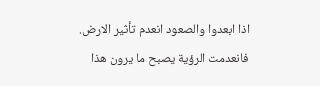اذا ابعدوا والصعود انعدم تأثير الارض. فانعدمت الرؤية يصبح ما يرون هذا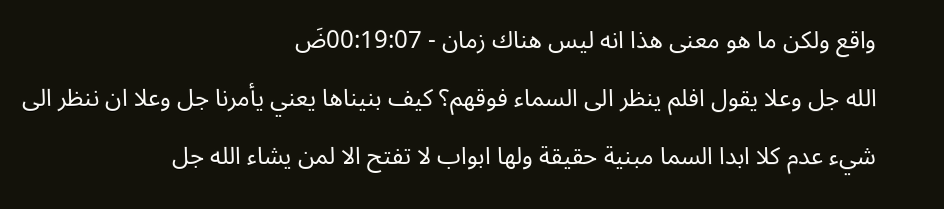واقع ولكن ما هو معنى هذا انه ليس هناك زمان - 00:19:07ضَ
الله جل وعلا يقول افلم ينظر الى السماء فوقهم؟ كيف بنيناها يعني يأمرنا جل وعلا ان ننظر الى شيء عدم كلا ابدا السما مبنية حقيقة ولها ابواب لا تفتح الا لمن يشاء الله جل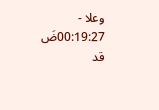وعلا - 00:19:27ضَ
قد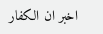اخبر ان الكفار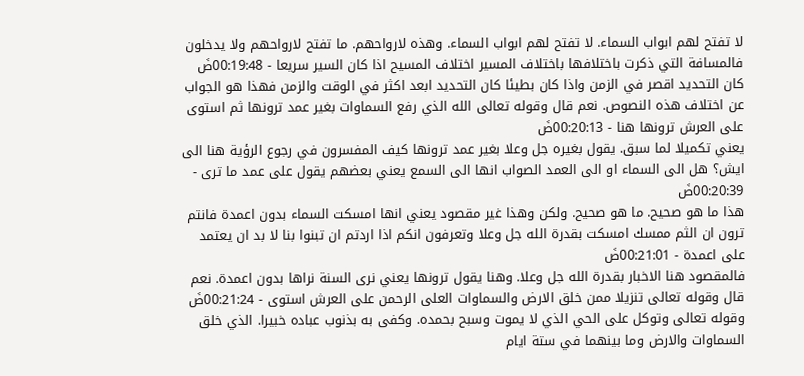لا تفتح لهم ابواب السماء. لا تفتح لهم ابواب السماء. وهذه لارواحهم. ما تفتح لارواحهم ولا يدخلون فالمسافة التي ذكرت باختلافها باختلاف المسير اختلاف المسيح اذا كان السير سريعا - 00:19:48ضَ
كان التحديد اقصر في الزمن واذا كان بطيئا كان التحديد ابعد اكثر في الوقت والزمن فهذا هو الجواب عن اختلاف هذه النصوص. نعم قال وقوله تعالى الله الذي رفع السماوات بغير عمد ترونها ثم استوى على العرش ترونها هنا - 00:20:13ضَ
يعني تكميلا لما سبق. يقول بغيره جل وعلا بغير عمد ترونها كيف المفسرون في رجوع الرؤية هنا الى ايش؟ هل الى السماء او الى العمد الصواب انها الى السمع يعني بعضهم يقول على عمد ما ترى - 00:20:39ضَ
هذا ما هو صحيح. ما هو صحيح. ولكن وهذا غير مقصود يعني انها امسكت السماء بدون اعمدة فانتم ترون ان الثم ممسك امسكت بقدرة الله جل وعلا وتعرفون انكم اذا اردتم ان تبنوا بنا لا بد ان يعتمد على اعمدة - 00:21:01ضَ
فالمقصود هنا الاخبار بقدرة الله جل وعلا. وهنا يقول ترونها يعني نرى السنة نراها بدون اعمدة. نعم قال وقوله تعالى تنزيلا ممن خلق الارض والسماوات العلى الرحمن على العرش استوى - 00:21:24ضَ
وقوله تعالى وتوكل على الحي الذي لا يموت وسبح بحمده. وكفى به بذنوب عباده خبيرا. الذي خلق السماوات والارض وما بينهما في ستة ايام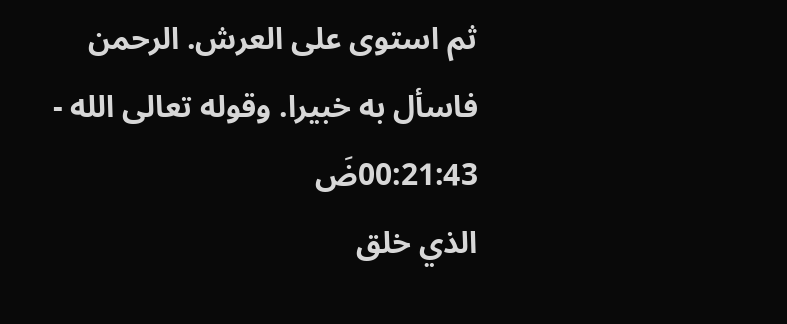ثم استوى على العرش. الرحمن فاسأل به خبيرا. وقوله تعالى الله - 00:21:43ضَ
الذي خلق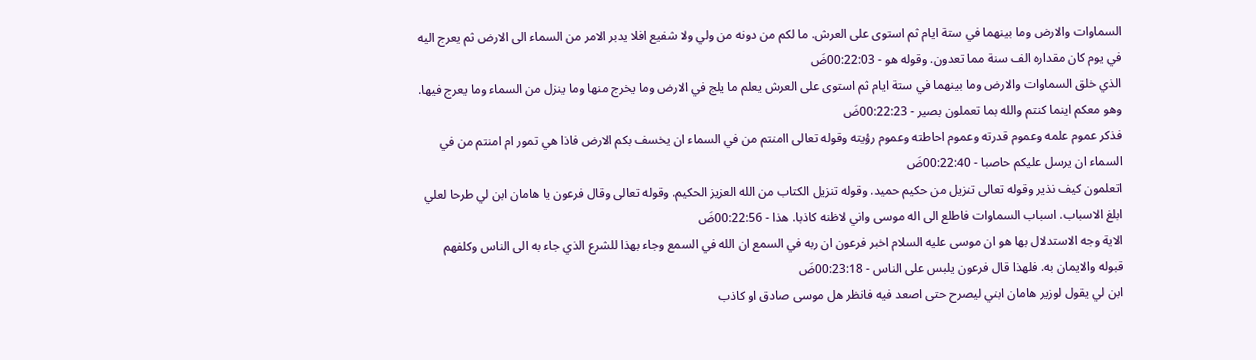السماوات والارض وما بينهما في ستة ايام ثم استوى على العرش. ما لكم من دونه من ولي ولا شفيع افلا يدبر الامر من السماء الى الارض ثم يعرج اليه في يوم كان مقداره الف سنة مما تعدون. وقوله هو - 00:22:03ضَ
الذي خلق السماوات والارض وما بينهما في ستة ايام ثم استوى على العرش يعلم ما يلج في الارض وما يخرج منها وما ينزل من السماء وما يعرج فيها. وهو معكم اينما كنتم والله بما تعملون بصير - 00:22:23ضَ
فذكر عموم علمه وعموم قدرته وعموم احاطته وعموم رؤيته وقوله تعالى اامنتم من في السماء ان يخسف بكم الارض فاذا هي تمور ام امنتم من في السماء ان يرسل عليكم حاصبا - 00:22:40ضَ
اتعلمون كيف نذير وقوله تعالى تنزيل من حكيم حميد. وقوله تنزيل الكتاب من الله العزيز الحكيم. وقوله تعالى وقال فرعون يا هامان ابن لي طرحا لعلي ابلغ الاسباب. اسباب السماوات فاطلع الى اله موسى واني لاظنه كاذبا. هذا - 00:22:56ضَ
الاية وجه الاستدلال بها هو ان موسى عليه السلام اخبر فرعون ان ربه في السمع ان الله في السمع وجاء بهذا للشرع الذي جاء به الى الناس وكلفهم قبوله والايمان به. فلهذا قال فرعون يلبس على الناس - 00:23:18ضَ
ابن لي يقول لوزير هامان ابني ليصرح حتى اصعد فيه فانظر هل موسى صادق او كاذب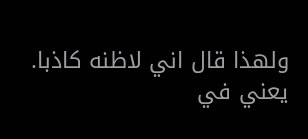ولهذا قال اني لاظنه كاذبا. يعني في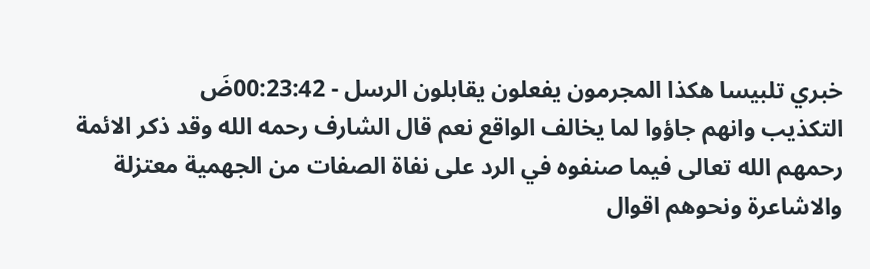خبري تلبيسا هكذا المجرمون يفعلون يقابلون الرسل - 00:23:42ضَ
التكذيب وانهم جاؤوا لما يخالف الواقع نعم قال الشارف رحمه الله وقد ذكر الائمة رحمهم الله تعالى فيما صنفوه في الرد على نفاة الصفات من الجهمية معتزلة والاشاعرة ونحوهم اقوال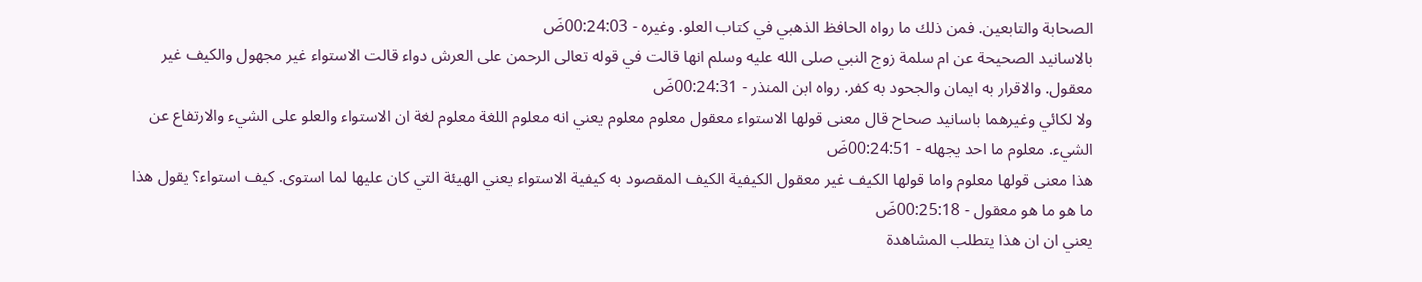الصحابة والتابعين. فمن ذلك ما رواه الحافظ الذهبي في كتاب العلو. وغيره - 00:24:03ضَ
بالاسانيد الصحيحة عن ام سلمة زوج النبي صلى الله عليه وسلم انها قالت في قوله تعالى الرحمن على العرش دواء قالت الاستواء غير مجهول والكيف غير معقول. والاقرار به ايمان والجحود به كفر. رواه ابن المنذر - 00:24:31ضَ
ولا لكائي وغيرهما باسانيد صحاح قال معنى قولها الاستواء معقول معلوم معلوم يعني انه معلوم اللغة معلوم لغة ان الاستواء والعلو على الشيء والارتفاع عن الشيء. معلوم ما احد يجهله - 00:24:51ضَ
هذا معنى قولها معلوم واما قولها الكيف غير معقول الكيفية الكيف المقصود به كيفية الاستواء يعني الهيئة التي كان عليها لما استوى. كيف استواء؟ يقول هذا ما هو ما هو معقول - 00:25:18ضَ
يعني ان ان هذا يتطلب المشاهدة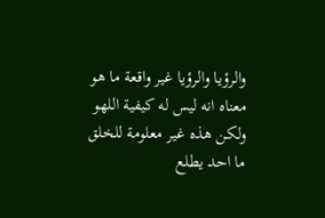والرؤيا والرؤيا غير واقعة ما هو معناه انه ليس له كيفية اللهو ولكن هذه غير معلومة للخلق ما احد يطلع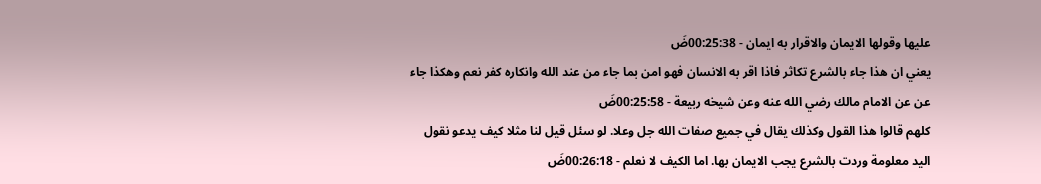عليها وقولها الايمان والاقرار به ايمان - 00:25:38ضَ
يعني ان هذا جاء بالشرع تكاثر فاذا اقر به الانسان فهو امن بما جاء من عند الله وانكاره كفر نعم وهكذا جاء عن عن الامام مالك رضي الله عنه وعن شيخه ربيعة - 00:25:58ضَ
كلهم قالوا هذا القول وكذلك يقال في جميع صفات الله جل وعلا. لو سئل قيل لنا مثلا كيف يدعو نقول اليد معلومة وردت بالشرع يجب الايمان بها. اما الكيف لا نعلم - 00:26:18ضَ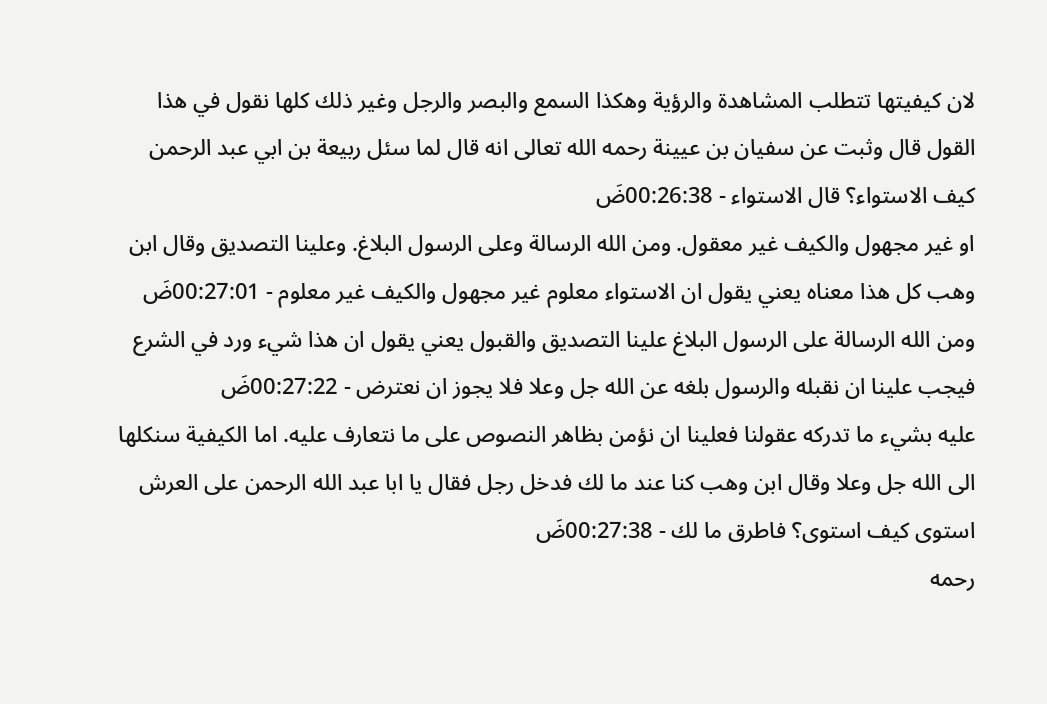لان كيفيتها تتطلب المشاهدة والرؤية وهكذا السمع والبصر والرجل وغير ذلك كلها نقول في هذا القول قال وثبت عن سفيان بن عيينة رحمه الله تعالى انه قال لما سئل ربيعة بن ابي عبد الرحمن كيف الاستواء؟ قال الاستواء - 00:26:38ضَ
او غير مجهول والكيف غير معقول. ومن الله الرسالة وعلى الرسول البلاغ. وعلينا التصديق وقال ابن وهب كل هذا معناه يعني يقول ان الاستواء معلوم غير مجهول والكيف غير معلوم - 00:27:01ضَ
ومن الله الرسالة على الرسول البلاغ علينا التصديق والقبول يعني يقول ان هذا شيء ورد في الشرع فيجب علينا ان نقبله والرسول بلغه عن الله جل وعلا فلا يجوز ان نعترض - 00:27:22ضَ
عليه بشيء ما تدركه عقولنا فعلينا ان نؤمن بظاهر النصوص على ما نتعارف عليه. اما الكيفية سنكلها الى الله جل وعلا وقال ابن وهب كنا عند ما لك فدخل رجل فقال يا ابا عبد الله الرحمن على العرش استوى كيف استوى؟ فاطرق ما لك - 00:27:38ضَ
رحمه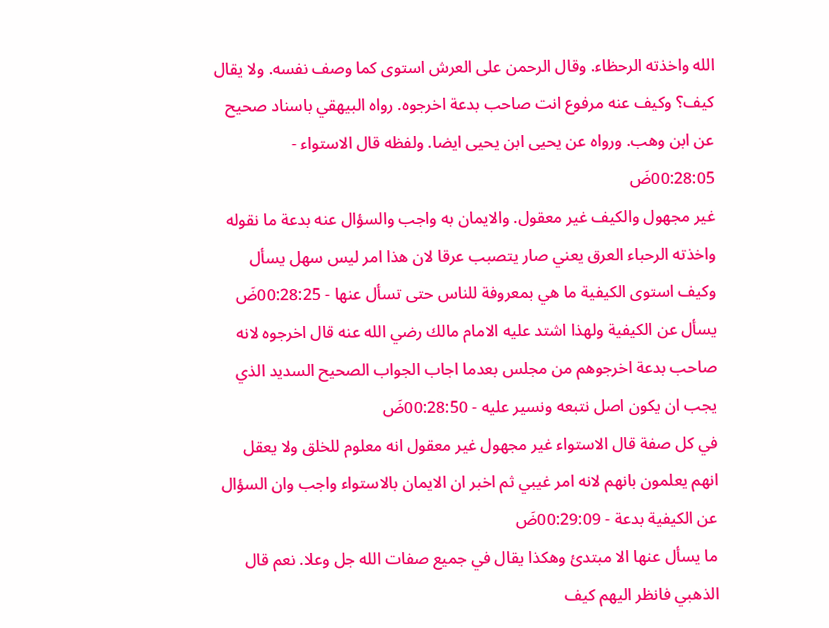الله واخذته الرحظاء. وقال الرحمن على العرش استوى كما وصف نفسه. ولا يقال كيف؟ وكيف عنه مرفوع انت صاحب بدعة اخرجوه. رواه البيهقي باسناد صحيح عن ابن وهب. ورواه عن يحيى ابن يحيى ايضا. ولفظه قال الاستواء - 00:28:05ضَ
غير مجهول والكيف غير معقول. والايمان به واجب والسؤال عنه بدعة ما نقوله واخذته الرحباء العرق يعني صار يتصبب عرقا لان هذا امر ليس سهل يسأل وكيف استوى الكيفية ما هي بمعروفة للناس حتى تسأل عنها - 00:28:25ضَ
يسأل عن الكيفية ولهذا اشتد عليه الامام مالك رضي الله عنه قال اخرجوه لانه صاحب بدعة اخرجوهم من مجلس بعدما اجاب الجواب الصحيح السديد الذي يجب ان يكون اصل نتبعه ونسير عليه - 00:28:50ضَ
في كل صفة قال الاستواء غير مجهول غير معقول انه معلوم للخلق ولا يعقل انهم يعلمون بانهم لانه امر غيبي ثم اخبر ان الايمان بالاستواء واجب وان السؤال عن الكيفية بدعة - 00:29:09ضَ
ما يسأل عنها الا مبتدئ وهكذا يقال في جميع صفات الله جل وعلا. نعم قال الذهبي فانظر اليهم كيف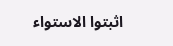اثبتوا الاستواء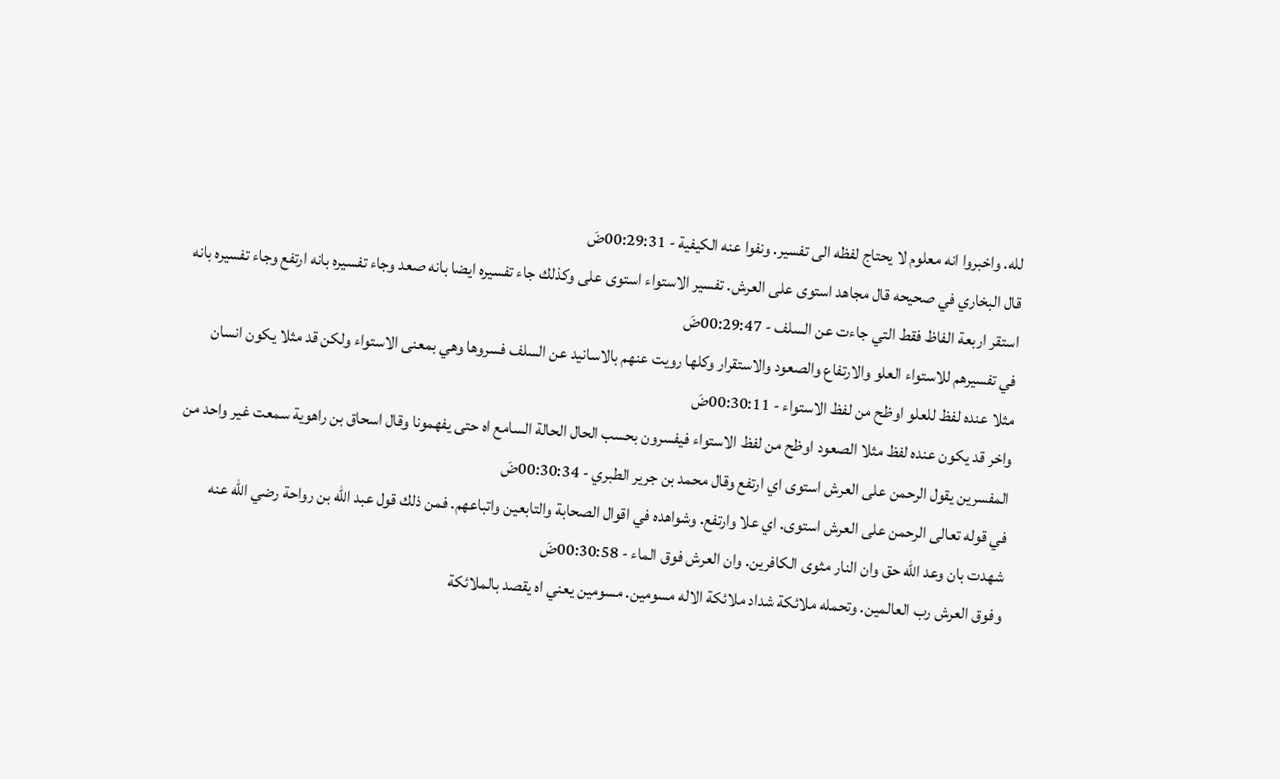لله. واخبروا انه معلوم لا يحتاج لفظه الى تفسير. ونفوا عنه الكيفية - 00:29:31ضَ
قال البخاري في صحيحه قال مجاهد استوى على العرش. تفسير الاستواء استوى على وكذلك جاء تفسيره ايضا بانه صعد وجاء تفسيره بانه ارتفع وجاء تفسيره بانه استقر اربعة الفاظ فقط التي جاءت عن السلف - 00:29:47ضَ
في تفسيرهم للاستواء العلو والارتفاع والصعود والاستقرار وكلها رويت عنهم بالاسانيد عن السلف فسروها وهي بمعنى الاستواء ولكن قد مثلا يكون انسان مثلا عنده لفظ للعلو اوظح من لفظ الاستواء - 00:30:11ضَ
واخر قد يكون عنده لفظ مثلا الصعود اوظح من لفظ الاستواء فيفسرون بحسب الحال الحالة السامع اه حتى يفهمونا وقال اسحاق بن راهوية سمعت غير واحد من المفسرين يقول الرحمن على العرش استوى اي ارتفع وقال محمد بن جرير الطبري - 00:30:34ضَ
في قوله تعالى الرحمن على العرش استوى. اي علا وارتفع. وشواهده في اقوال الصحابة والتابعين واتباعهم. فمن ذلك قول عبد الله بن رواحة رضي الله عنه شهدت بان وعد الله حق وان النار مثوى الكافرين. وان العرش فوق الماء - 00:30:58ضَ
وفوق العرش رب العالمين. وتحمله ملائكة شداد ملائكة الاله مسومين. مسومين يعني اه يقصد بالملائكة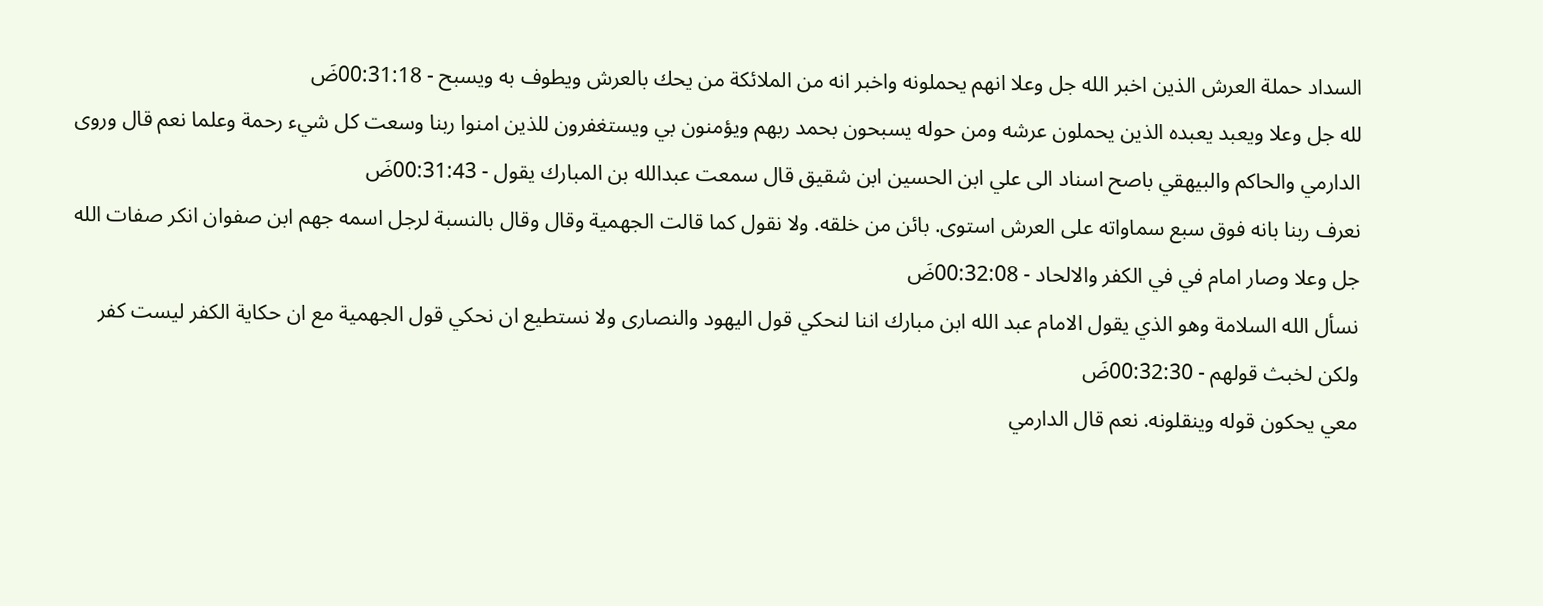السداد حملة العرش الذين اخبر الله جل وعلا انهم يحملونه واخبر انه من الملائكة من يحك بالعرش ويطوف به ويسبح - 00:31:18ضَ
لله جل وعلا ويعبد يعبده الذين يحملون عرشه ومن حوله يسبحون بحمد ربهم ويؤمنون بي ويستغفرون للذين امنوا ربنا وسعت كل شيء رحمة وعلما نعم قال وروى الدارمي والحاكم والبيهقي باصح اسناد الى علي ابن الحسين ابن شقيق قال سمعت عبدالله بن المبارك يقول - 00:31:43ضَ
نعرف ربنا بانه فوق سبع سماواته على العرش استوى. بائن من خلقه. ولا نقول كما قالت الجهمية وقال وقال بالنسبة لرجل اسمه جهم ابن صفوان انكر صفات الله جل وعلا وصار امام في في الكفر والالحاد - 00:32:08ضَ
نسأل الله السلامة وهو الذي يقول الامام عبد الله ابن مبارك اننا لنحكي قول اليهود والنصارى ولا نستطيع ان نحكي قول الجهمية مع ان حكاية الكفر ليست كفر ولكن لخبث قولهم - 00:32:30ضَ
معي يحكون قوله وينقلونه. نعم قال الدارمي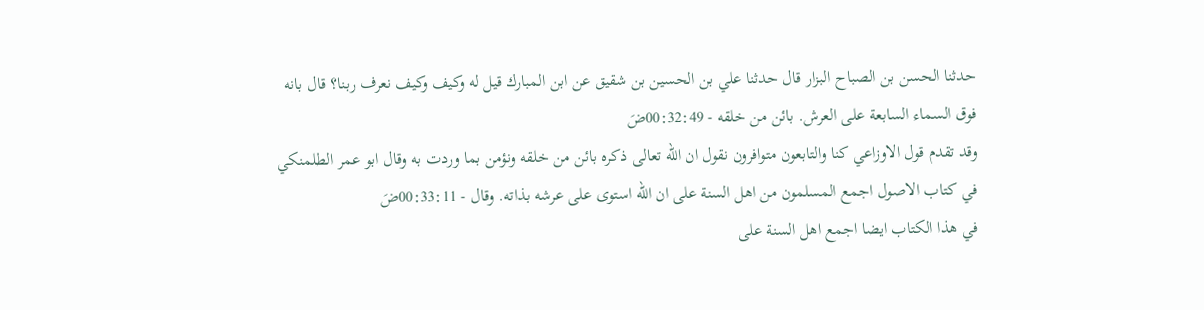حدثنا الحسن بن الصباح البزار قال حدثنا علي بن الحسين بن شقيق عن ابن المبارك قيل له وكيف وكيف نعرف ربنا؟ قال بانه فوق السماء السابعة على العرش. بائن من خلقه - 00:32:49ضَ
وقد تقدم قول الاوزاعي كنا والتابعون متوافرون نقول ان الله تعالى ذكره بائن من خلقه ونؤمن بما وردت به وقال ابو عمر الطلمنكي في كتاب الاصول اجمع المسلمون من اهل السنة على ان الله استوى على عرشه بذاته. وقال - 00:33:11ضَ
في هذا الكتاب ايضا اجمع اهل السنة على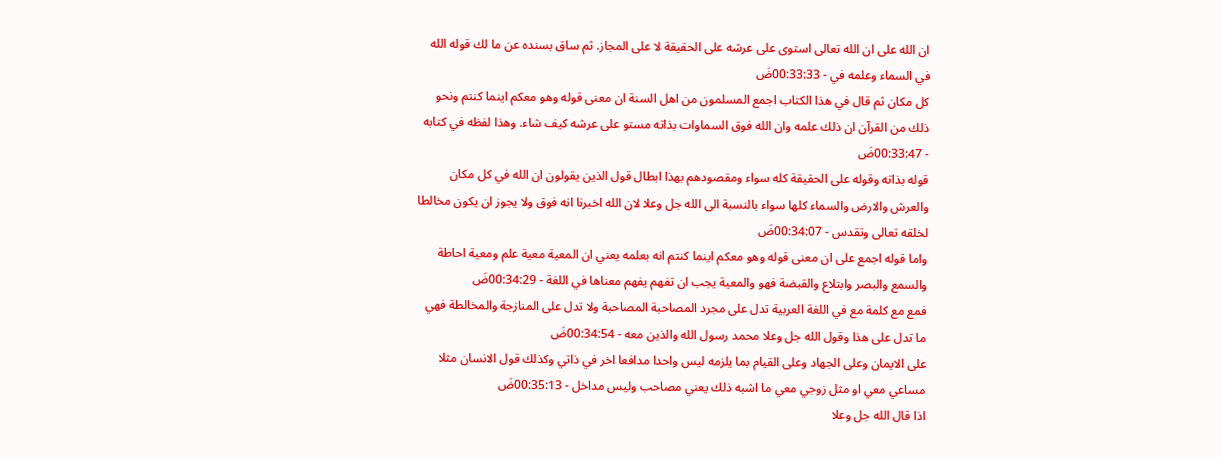ان الله على ان الله تعالى استوى على عرشه على الحقيقة لا على المجاز. ثم ساق بسنده عن ما لك قوله الله في السماء وعلمه في - 00:33:33ضَ
كل مكان ثم قال في هذا الكتاب اجمع المسلمون من اهل السنة ان معنى قوله وهو معكم اينما كنتم ونحو ذلك من القرآن ان ذلك علمه وان الله فوق السماوات بذاته مستو على عرشه كيف شاء. وهذا لفظه في كتابه - 00:33:47ضَ
قوله بذاته وقوله على الحقيقة كله سواء ومقصودهم بهذا ابطال قول الذين يقولون ان الله في كل مكان والعرش والارض والسماء كلها سواء بالنسبة الى الله جل وعلا لان الله اخبرنا انه فوق ولا يجوز ان يكون مخالطا لخلقه تعالى وتقدس - 00:34:07ضَ
واما قوله اجمع على ان معنى قوله وهو معكم اينما كنتم انه بعلمه يعني ان المعية معية علم ومعية احاطة والسمع والبصر وابتلاع والقبضة فهو والمعية يجب ان تفهم يفهم معناها في اللغة - 00:34:29ضَ
فمع مع كلمة مع في اللغة العربية تدل على مجرد المصاحبة المصاحبة ولا تدل على المنازجة والمخالطة فهي ما تدل على هذا وقول الله جل وعلا محمد رسول الله والذين معه - 00:34:54ضَ
على الايمان وعلى الجهاد وعلى القيام بما يلزمه ليس واحدا مدافعا اخر في ذاتي وكذلك قول الانسان مثلا مساعي معي او مثل زوجي معي ما اشبه ذلك يعني مصاحب وليس مداخل - 00:35:13ضَ
اذا قال الله جل وعلا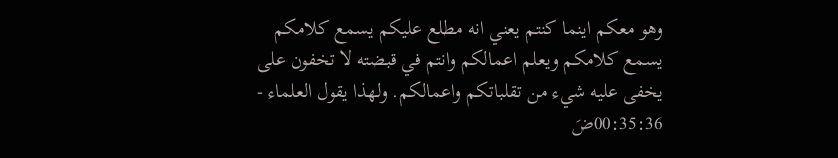وهو معكم اينما كنتم يعني انه مطلع عليكم يسمع كلامكم يسمع كلامكم ويعلم اعمالكم وانتم في قبضته لا تخفون على يخفى عليه شيء من تقلباتكم واعمالكم. ولهذا يقول العلماء - 00:35:36ضَ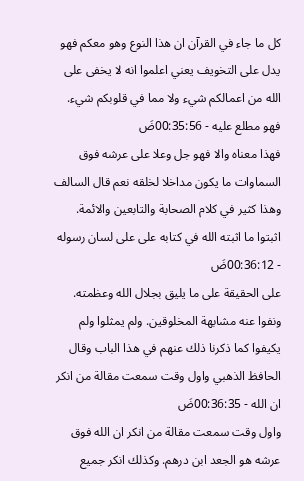كل ما جاء في القرآن ان هذا النوع وهو معكم فهو يدل على التخويف يعني اعلموا انه لا يخفى على الله من اعمالكم شيء ولا مما في قلوبكم شيء. فهو مطلع عليه - 00:35:56ضَ
فهذا معناه والا فهو جل وعلا على عرشه فوق السماوات ما يكون مداخلا لخلقه نعم قال السالف وهذا كثير في كلام الصحابة والتابعين والائمة. اثبتوا ما اثبته الله في كتابه على على لسان رسوله - 00:36:12ضَ
على الحقيقة على ما يليق بجلال الله وعظمته. ونفوا عنه مشابهة المخلوقين. ولم يمثلوا ولم يكيفوا كما ذكرنا ذلك عنهم في هذا الباب وقال الحافظ الذهبي واول وقت سمعت مقالة من انكر ان الله - 00:36:35ضَ
واول وقت سمعت مقالة من انكر ان الله فوق عرشه هو الجعد ابن درهم. وكذلك انكر جميع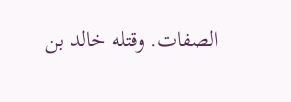الصفات. وقتله خالد بن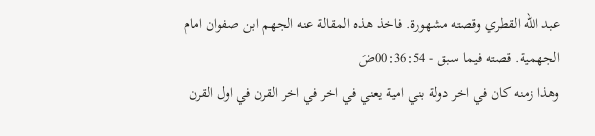عبد الله القطري وقصته مشهورة. فاخذ هذه المقالة عنه الجهم ابن صفوان امام الجهمية. قصته فيما سبق - 00:36:54ضَ
وهذا زمنه كان في اخر دولة بني امية يعني في اخر في اخر القرن في اول القرن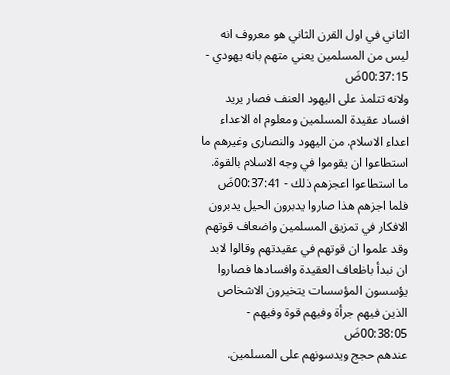الثاني في اول القرن الثاني هو معروف انه ليس من المسلمين يعني متهم بانه يهودي - 00:37:15ضَ
ولانه تتلمذ على اليهود العنف فصار يريد افساد عقيدة المسلمين ومعلوم اه الاعداء اعداء الاسلام. من اليهود والنصارى وغيرهم ما استطاعوا ان يقوموا في وجه الاسلام بالقوة. ما استطاعوا اعجزهم ذلك - 00:37:41ضَ
فلما اجزهم هذا صاروا يدبرون الحيل يدبرون الافكار في تمزيق المسلمين واضعاف قوتهم وقد علموا ان قوتهم في عقيدتهم وقالوا لابد ان نبدأ باظعاف العقيدة وافسادها فصاروا يؤسسون المؤسسات يتخيرون الاشخاص الذين فيهم جرأة وفيهم قوة وفيهم - 00:38:05ضَ
عندهم حجج ويدسونهم على المسلمين.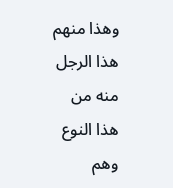وهذا منهم هذا الرجل منه من هذا النوع وهم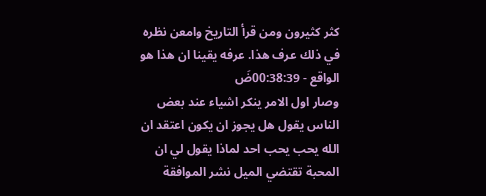كثر كثيرون ومن قرأ التاريخ وامعن نظره في ذلك عرف هذا. عرفه يقينا ان هذا هو الواقع - 00:38:39ضَ
وصار اول الامر ينكر اشياء عند بعض الناس يقول هل يجوز ان يكون اعتقد ان الله يحب يحب احد لماذا يقول لي ان المحبة تقتضي الميل نشر الموافقة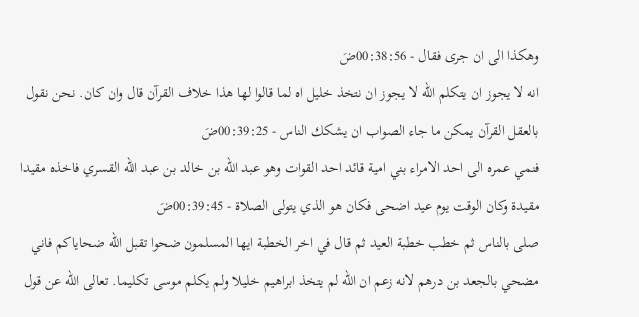وهكذا الى ان جرى فقال - 00:38:56ضَ
انه لا يجوز ان يتكلم الله لا يجوز ان نتخذ خليل اه لما قالوا لها هذا خلاف القرآن قال وان كان. نحن نقول بالعقل القرآن يمكن ما جاء الصواب ان يشكك الناس - 00:39:25ضَ
فنمي عمره الى احد الامراء بني امية قائد احد القوات وهو عبد الله بن خالد بن عبد الله القسري فاخذه مقيدا مقيدة وكان الوقت يوم عيد اضحى فكان هو الذي يتولى الصلاة - 00:39:45ضَ
صلى بالناس ثم خطب خطبة العيد ثم قال في اخر الخطبة ايها المسلمون ضحوا تقبل الله ضحاياكم فاني مضحي بالجعد بن درهم لانه زعم ان الله لم يتخذ ابراهيم خليلا ولم يكلم موسى تكليما. تعالى الله عن قول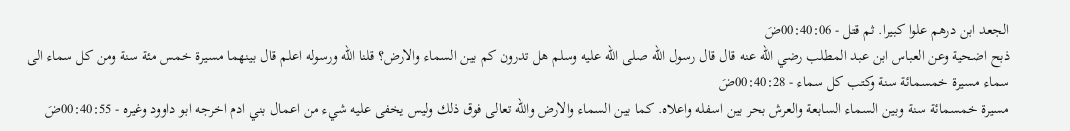الجعد ابن درهم علوا كبيرا. ثم قتل - 00:40:06ضَ
ذبح اضحية وعن العباس ابن عبد المطلب رضي الله عنه قال قال رسول الله صلى الله عليه وسلم هل تدرون كم بين السماء والارض؟ قلنا الله ورسوله اعلم قال بينهما مسيرة خمس مئة سنة ومن كل سماء الى سماء مسيرة خمسمائة سنة وكتب كل سماء - 00:40:28ضَ
مسيرة خمسمائة سنة وبين السماء السابعة والعرش بحر بين اسفله واعلاه. كما بين السماء والارض والله تعالى فوق ذلك وليس يخفى عليه شيء من اعمال بني ادم اخرجه ابو داوود وغيره - 00:40:55ضَ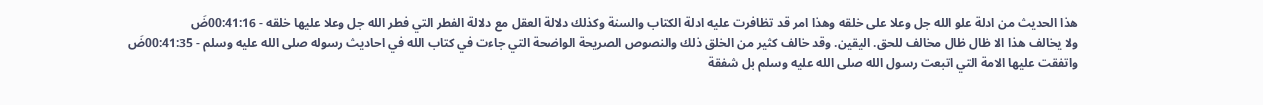هذا الحديث من ادلة علو الله جل وعلا على خلقه وهذا امر قد تظافرت عليه ادلة الكتاب والسنة وكذلك دلالة العقل مع دلالة الفطر التي فطر الله جل وعلا عليها خلقه - 00:41:16ضَ
ولا يخالف هذا الا ظال ظال مخالف للحق. اليقين. وقد خالف كثير من الخلق ذلك والنصوص الصريحة الواضحة التي جاءت في كتاب الله في احاديث رسوله صلى الله عليه وسلم - 00:41:35ضَ
واتفقت عليها الامة التي اتبعت رسول الله صلى الله عليه وسلم بل شفقة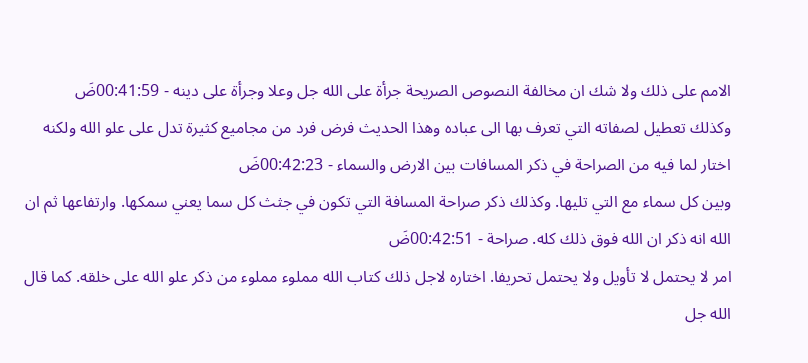الامم على ذلك ولا شك ان مخالفة النصوص الصريحة جرأة على الله جل وعلا وجرأة على دينه - 00:41:59ضَ
وكذلك تعطيل لصفاته التي تعرف بها الى عباده وهذا الحديث فرض فرد من مجاميع كثيرة تدل على علو الله ولكنه اختار لما فيه من الصراحة في ذكر المسافات بين الارض والسماء - 00:42:23ضَ
وبين كل سماء مع التي تليها. وكذلك ذكر صراحة المسافة التي تكون في جثث كل سما يعني سمكها. وارتفاعها ثم ان الله انه ذكر ان الله فوق ذلك كله. صراحة - 00:42:51ضَ
امر لا يحتمل لا تأويل ولا يحتمل تحريفا. اختاره لاجل ذلك كتاب الله مملوء مملوء من ذكر علو الله على خلقه. كما قال الله جل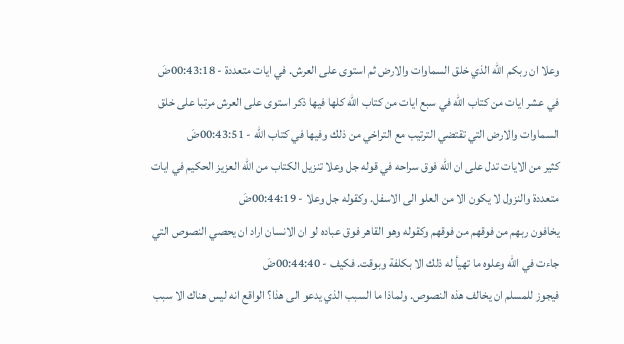وعلا ان ربكم الله الذي خلق السماوات والارض ثم استوى على العرش. في ايات متعددة - 00:43:18ضَ
في عشر ايات من كتاب الله في سبع ايات من كتاب الله كلها فيها ذكر استوى على العرش مرتبا على خلق السماوات والارض التي تقتضي الترتيب مع التراخي من ذلك وفيها في كتاب الله - 00:43:51ضَ
كثير من الايات تدل على ان الله فوق سراحه في قوله جل وعلا تنزيل الكتاب من الله العزيز الحكيم في ايات متعددة والنزول لا يكون الا من العلو الى الاسفل. وكقوله جل وعلا - 00:44:19ضَ
يخافون ربهم من فوقهم من فوقهم وكقوله وهو القاهر فوق عباده لو ان الانسان اراد ان يحصي النصوص التي جاءت في الله وعلوه ما تهيأ له ذلك الا بكلفة وبوقت. فكيف - 00:44:40ضَ
فيجوز للمسلم ان يخالف هذه النصوص. ولماذا ما السبب الذي يدعو الى هذا؟ الواقع انه ليس هناك الا سبب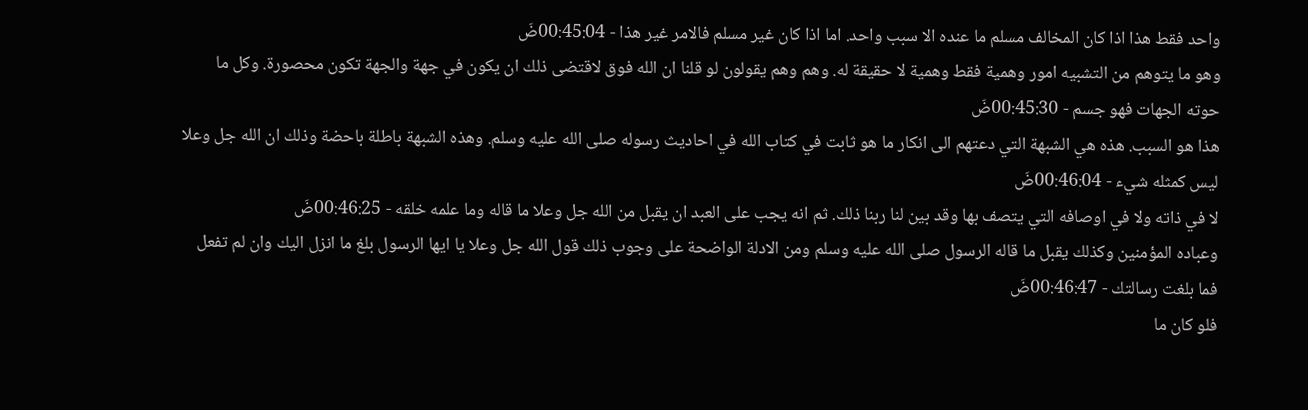واحد فقط هذا اذا كان المخالف مسلم ما عنده الا سبب واحد. اما اذا كان غير مسلم فالامر غير هذا - 00:45:04ضَ
وهو ما يتوهم من التشبيه امور وهمية فقط وهمية لا حقيقة له. وهم وهم يقولون لو قلنا ان الله فوق لاقتضى ذلك ان يكون في جهة والجهة تكون محصورة. وكل ما حوته الجهات فهو جسم - 00:45:30ضَ
هذا هو السبب. هذه هي الشبهة التي دعتهم الى انكار ما هو ثابت في كتاب الله في احاديث رسوله صلى الله عليه وسلم. وهذه الشبهة باطلة باحضة وذلك ان الله جل وعلا ليس كمثله شيء - 00:46:04ضَ
لا في ذاته ولا في اوصافه التي يتصف بها وقد بين لنا ربنا ذلك. ثم انه يجب على العبد ان يقبل من الله جل وعلا ما قاله وما علمه خلقه - 00:46:25ضَ
وعباده المؤمنين وكذلك يقبل ما قاله الرسول صلى الله عليه وسلم ومن الادلة الواضحة على وجوب ذلك قول الله جل وعلا يا ايها الرسول بلغ ما انزل اليك وان لم تفعل فما بلغت رسالتك - 00:46:47ضَ
فلو كان ما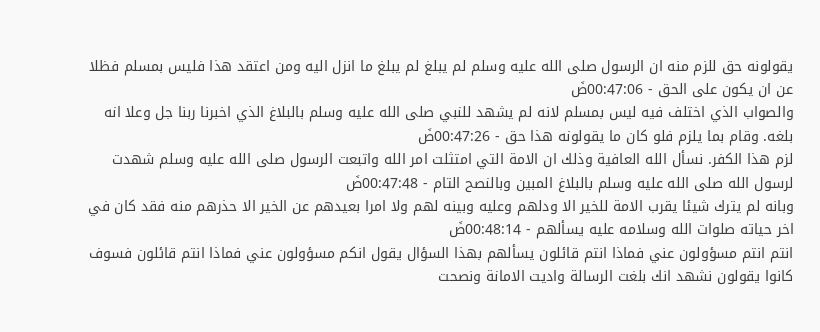يقولونه حق للزم منه ان الرسول صلى الله عليه وسلم لم يبلغ لم يبلغ ما انزل اليه ومن اعتقد هذا فليس بمسلم فظلا عن ان يكون على الحق - 00:47:06ضَ
والصواب الذي اختلف فيه ليس بمسلم لانه لم يشهد للنبي صلى الله عليه وسلم بالبلاغ الذي اخبرنا ربنا جل وعلا انه بلغه. وقام بما يلزم فلو كان ما يقولونه هذا حق - 00:47:26ضَ
لزم هذا الكفر. نسأل الله العافية وذلك ان الامة التي امتثلت امر الله واتبعت الرسول صلى الله عليه وسلم شهدت لرسول الله صلى الله عليه وسلم بالبلاغ المبين وبالنصح التام - 00:47:48ضَ
وبانه لم يترك شيئا يقرب الامة للخير الا ودلهم وعليه وبينه لهم ولا امرا بعيدهم عن الخير الا حذرهم منه فقد كان في اخر حياته صلوات الله وسلامه عليه يسألهم - 00:48:14ضَ
انتم انتم مسؤولون عني فماذا انتم قائلون يسألهم بهذا السؤال يقول انكم مسؤولون عني فماذا انتم قائلون فسوف كانوا يقولون نشهد انك بلغت الرسالة واديت الامانة ونصحت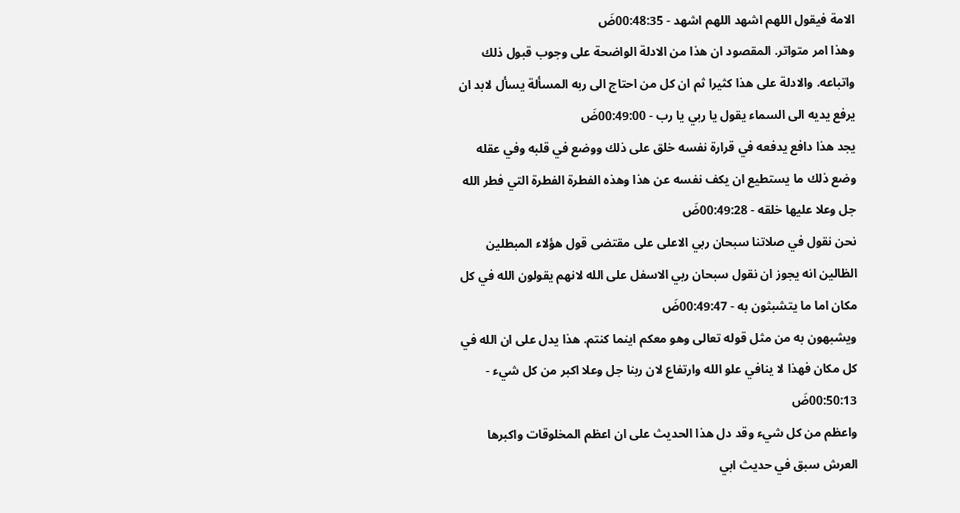الامة فيقول اللهم اشهد اللهم اشهد - 00:48:35ضَ
وهذا امر متواتر. المقصود ان هذا من الادلة الواضحة على وجوب قبول ذلك واتباعه. والادلة على هذا كثيرا ثم ان كل من احتاج الى ربه المسألة يسأل لابد ان يرفع يديه الى السماء يقول يا ربي يا رب - 00:49:00ضَ
يجد هذا دافع يدفعه في قرارة نفسه خلق على ذلك ووضع في قلبه وفي عقله وضع ذلك ما يستطيع ان يكف نفسه عن هذا وهذه الفطرة الفطرة التي فطر الله جل وعلا عليها خلقه - 00:49:28ضَ
نحن نقول في صلاتنا سبحان ربي الاعلى على مقتضى قول هؤلاء المبطلين الظالين انه يجوز ان نقول سبحان ربي الاسفل على الله لانهم يقولون الله في كل مكان اما ما يتشبثون به - 00:49:47ضَ
ويشبهون به من مثل قوله تعالى وهو معكم اينما كنتم. هذا يدل على ان الله في كل مكان فهذا لا ينافي علو الله وارتفاع لان ربنا جل وعلا اكبر من كل شيء - 00:50:13ضَ
واعظم من كل شيء وقد دل هذا الحديث على ان اعظم المخلوقات واكبرها العرش سبق في حديث ابي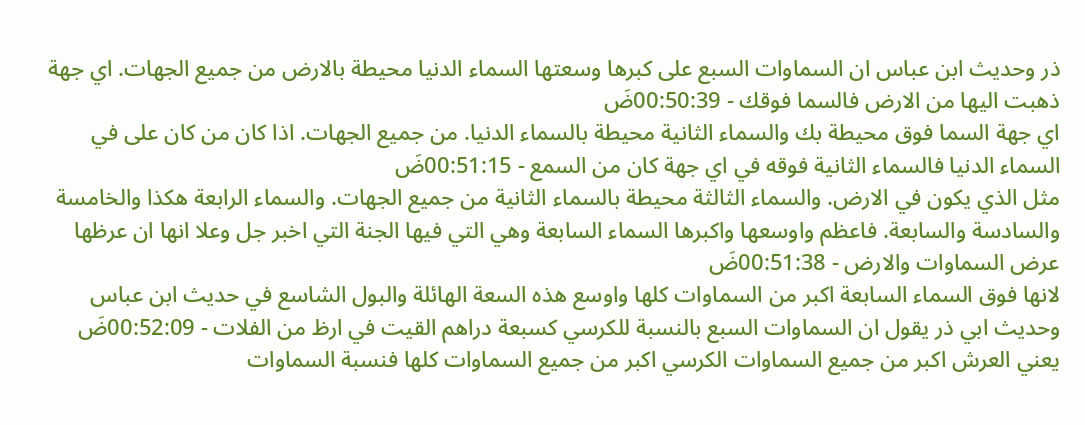ذر وحديث ابن عباس ان السماوات السبع على كبرها وسعتها السماء الدنيا محيطة بالارض من جميع الجهات. اي جهة ذهبت اليها من الارض فالسما فوقك - 00:50:39ضَ
اي جهة السما فوق محيطة بك والسماء الثانية محيطة بالسماء الدنيا. من جميع الجهات. اذا كان من كان على في السماء الدنيا فالسماء الثانية فوقه في اي جهة كان من السمع - 00:51:15ضَ
مثل الذي يكون في الارض. والسماء الثالثة محيطة بالسماء الثانية من جميع الجهات. والسماء الرابعة هكذا والخامسة والسادسة والسابعة. فاعظم واوسعها واكبرها السماء السابعة وهي التي فيها الجنة التي اخبر جل وعلا انها ان عرظها عرض السماوات والارض - 00:51:38ضَ
لانها فوق السماء السابعة اكبر من السماوات كلها واوسع هذه السعة الهائلة والبول الشاسع في حديث ابن عباس وحديث ابي ذر يقول ان السماوات السبع بالنسبة للكرسي كسبعة دراهم القيت في ارظ من الفلات - 00:52:09ضَ
يعني العرش اكبر من جميع السماوات الكرسي اكبر من جميع السماوات كلها فنسبة السماوات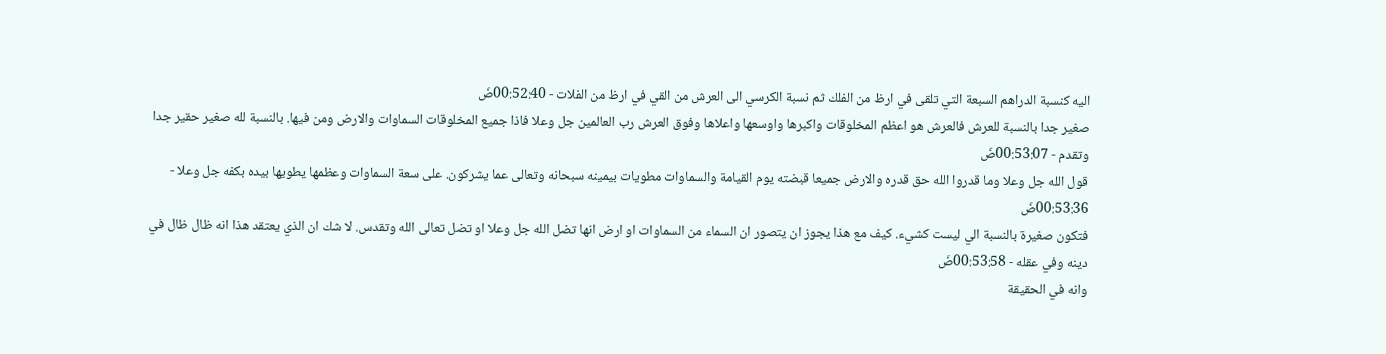اليه كنسبة الدراهم السبعة التي تلقى في ارظ من الفلك ثم نسبة الكرسي الى العرش من القي في ارظ من الفلات - 00:52:40ضَ
صغير جدا بالنسبة للعرش فالعرش هو اعظم المخلوقات واكبرها واوسعها واعلاها وفوق العرش رب العالمين جل وعلا فاذا جميع المخلوقات السماوات والارض ومن فيها. بالنسبة لله صغير حقير جدا وتقدم - 00:53:07ضَ
قول الله جل وعلا وما قدروا الله حق قدره والارض جميعا قبضته يوم القيامة والسماوات مطويات بيمينه سبحانه وتعالى عما يشركون. على سعة السماوات وعظمها يطويها بيده بكفه جل وعلا - 00:53:36ضَ
فتكون صغيرة بالنسبة الي ليست كشيء. كيف مع هذا يجوز ان يتصور ان السماء من السماوات او ارض انها تضل الله جل وعلا او تضل تعالى الله وتقدس. لا شك ان الذي يعتقد هذا انه ظال ظال في دينه وفي عقله - 00:53:58ضَ
وانه في الحقيقة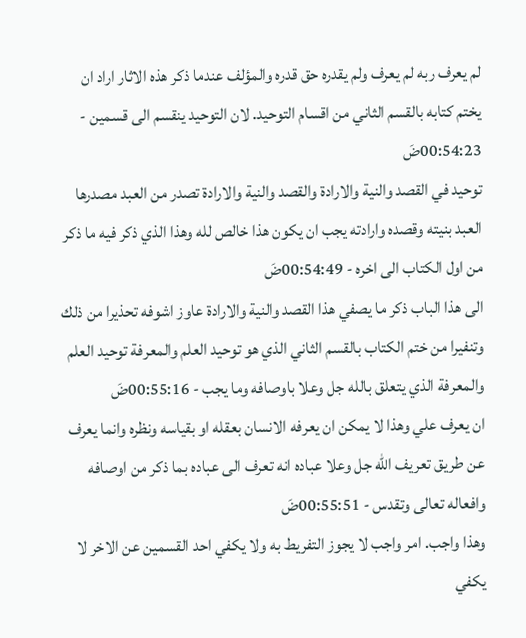لم يعرف ربه لم يعرف ولم يقدره حق قدره والمؤلف عندما ذكر هذه الاثار اراد ان يختم كتابه بالقسم الثاني من اقسام التوحيد. لان التوحيد ينقسم الى قسمين - 00:54:23ضَ
توحيد في القصد والنية والارادة والقصد والنية والارادة تصدر من العبد مصدرها العبد بنيته وقصده وارادته يجب ان يكون هذا خالص لله وهذا الذي ذكر فيه ما ذكر من اول الكتاب الى اخره - 00:54:49ضَ
الى هذا الباب ذكر ما يصفي هذا القصد والنية والارادة عاوز اشوفه تحذيرا من ذلك وتنفيرا من ختم الكتاب بالقسم الثاني الذي هو توحيد العلم والمعرفة توحيد العلم والمعرفة الذي يتعلق بالله جل وعلا باوصافه وما يجب - 00:55:16ضَ
ان يعرف علي وهذا لا يمكن ان يعرفه الانسان بعقله او بقياسه ونظره وانما يعرف عن طريق تعريف الله جل وعلا عباده انه تعرف الى عباده بما ذكر من اوصافه وافعاله تعالى وتقدس - 00:55:51ضَ
وهذا واجب. امر واجب لا يجوز التفريط به ولا يكفي احد القسمين عن الاخر لا يكفي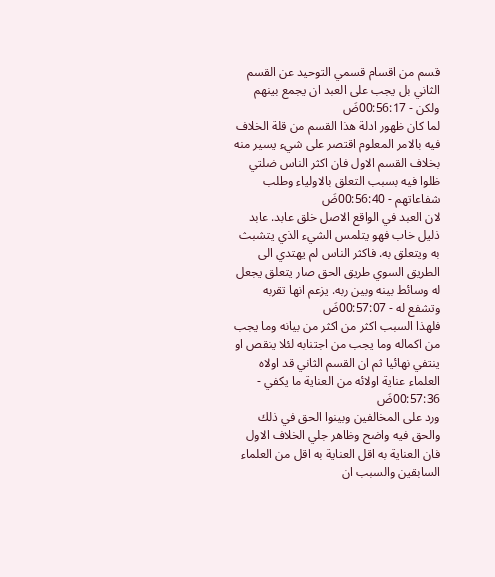قسم من اقسام قسمي التوحيد عن القسم الثاني بل يجب على العبد ان يجمع بينهم ولكن - 00:56:17ضَ
لما كان ظهور ادلة هذا القسم من قلة الخلاف فيه بالامر المعلوم اقتصر على شيء يسير منه بخلاف القسم الاول فان اكثر الناس ضلتي ظلوا فيه بسبب التعلق بالاولياء وطلب شفاعاتهم - 00:56:40ضَ
لان العبد في الواقع الاصل خلق عابد. عابد ذليل خاب فهو يتلمس الشيء الذي يتشبث به ويتعلق به. فاكثر الناس لم يهتدي الى الطريق السوي طريق الحق صار يتعلق يجعل له وسائط بينه وبين ربه. يزعم انها تقربه وتشفع له - 00:57:07ضَ
فلهذا السبب اكثر من اكثر من بيانه وما يجب من اكماله وما يجب من اجتنابه لئلا ينقص او ينتفي نهائيا ثم ان القسم الثاني قد اولاه العلماء عناية اولائه من العناية ما يكفي - 00:57:36ضَ
ورد على المخالفين وبينوا الحق في ذلك والحق فيه واضح وظاهر جلي الخلاف الاول فان العناية به اقل العناية به اقل من العلماء السابقين والسبب ان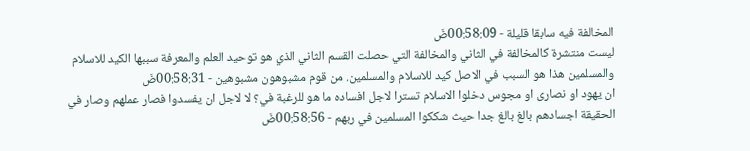المخالفة فيه سابقا قليلة - 00:58:09ضَ
ليست منتشرة كالمخالفة في الثاني والمخالفة التي حصلت القسم الثاني الذي هو توحيد العلم والمعرفة سببها الكيد للاسلام والمسلمين هذا هو السبب في الاصل كيد للاسلام والمسلمين. من قوم مشبوهون مشبوهين - 00:58:31ضَ
ان يهود او نصارى او مجوس دخلوا الاسلام تسترا لاجل افساده ما هو للرغبة في؟ لا لاجل ان يفسدوا فصار عملهم وصار في الحقيقة اجسادهم بالغ بالغ جدا حيث شككوا المسلمين في ربهم - 00:58:56ضَ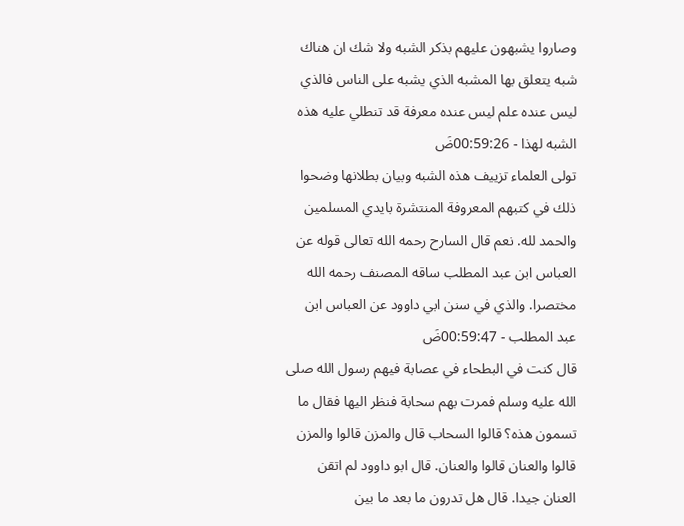وصاروا يشبهون عليهم بذكر الشبه ولا شك ان هناك شبه يتعلق بها المشبه الذي يشبه على الناس فالذي ليس عنده علم ليس عنده معرفة قد تنطلي عليه هذه الشبه لهذا - 00:59:26ضَ
تولى العلماء تزييف هذه الشبه وبيان بطلانها وضحوا ذلك في كتبهم المعروفة المنتشرة بايدي المسلمين والحمد لله. نعم قال السارح رحمه الله تعالى قوله عن العباس ابن عبد المطلب ساقه المصنف رحمه الله مختصرا. والذي في سنن ابي داوود عن العباس ابن عبد المطلب - 00:59:47ضَ
قال كنت في البطحاء في عصابة فيهم رسول الله صلى الله عليه وسلم فمرت بهم سحابة فنظر اليها فقال ما تسمون هذه؟ قالوا السحاب قال والمزن قالوا والمزن قالوا والعنان قالوا والعنان. قال ابو داوود لم اتقن العنان جيدا. قال هل تدرون ما بعد ما بين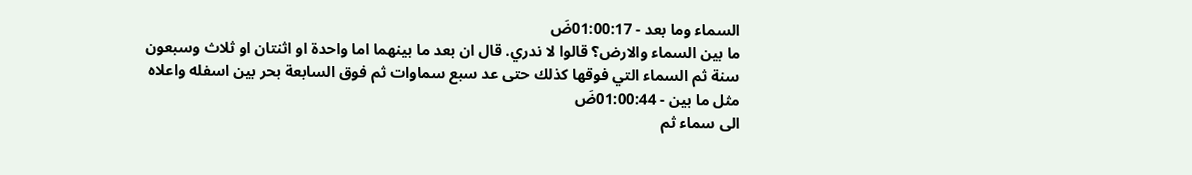السماء وما بعد - 01:00:17ضَ
ما بين السماء والارض؟ قالوا لا ندري. قال ان بعد ما بينهما اما واحدة او اثنتان او ثلاث وسبعون سنة ثم السماء التي فوقها كذلك حتى عد سبع سماوات ثم فوق السابعة بحر بين اسفله واعلاه مثل ما بين - 01:00:44ضَ
الى سماء ثم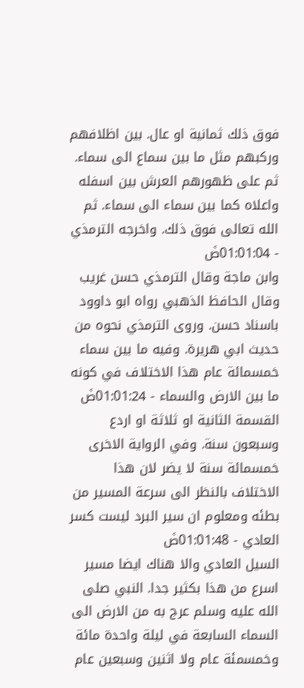فوق ذلك ثمانية او عال. بين اظلافهم وركبهم مثل ما بين سماع الى سماء. ثم على ظهورهم العرش بين اسفله واعلاه كما بين سماء الى سماء. ثم الله تعالى فوق ذلك. واخرجه الترمذي - 01:01:04ضَ
وابن ماجة وقال الترمذي حسن غريب وقال الحافظ الذهبي رواه ابو داوود باسناد حسن. وروى الترمذي نحوه من حديث ابي هريرة. وفيه ما بين سماء خمسمائة عام هذا الاختلاف في كونه ما بين الارض والسماء - 01:01:24ضَ
القسمة الثانية او ثلاثة او اردع وسبعون سنة. وفي الرواية الاخرى خمسمائة سنة لا يضر لان هذا الاختلاف بالنظر الى سرعة المسير من بطئه ومعلوم ان سير البرد ليست كسر العادي - 01:01:48ضَ
السيل العادي والا هناك ايضا مسير اسرع من هذا بكثير جدا. النبي صلى الله عليه وسلم عرج به من الارض الى السماء السابعة في ليلة واحدة مائة وخمسمئة عام ولا اثنين وسبعين عام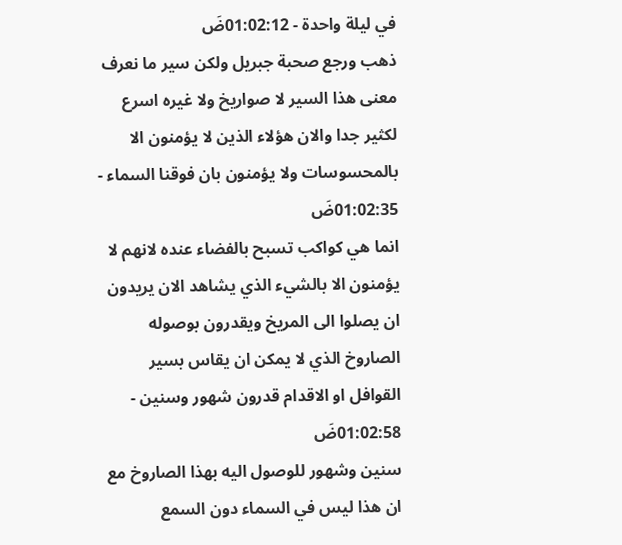في ليلة واحدة - 01:02:12ضَ
ذهب ورجع صحبة جبريل ولكن سير ما نعرف معنى هذا السير لا صواريخ ولا غيره اسرع لكثير جدا والان هؤلاء الذين لا يؤمنون الا بالمحسوسات ولا يؤمنون بان فوقنا السماء - 01:02:35ضَ
انما هي كواكب تسبح بالفضاء عنده لانهم لا يؤمنون الا بالشيء الذي يشاهد الان يريدون ان يصلوا الى المريخ ويقدرون بوصوله الصاروخ الذي لا يمكن ان يقاس بسير القوافل او الاقدام قدرون شهور وسنين - 01:02:58ضَ
سنين وشهور للوصول اليه بهذا الصاروخ مع ان هذا ليس في السماء دون السمع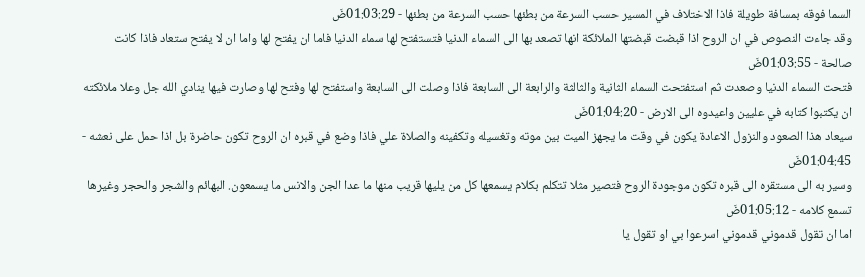السما فوقه بمسافة طويلة فاذا الاختلاف في المسير حسب السرعة من بطئها حسب السرعة من بطئها - 01:03:29ضَ
وقد جاءت النصوص في ان الروح اذا قبضت قبضتها الملائكة انها تصعد بها الى السماء الدنيا فتستفتح لها سماء الدنيا فاما ان يفتح لها واما ان لا يفتح ستعاد فاذا كانت صالحة - 01:03:55ضَ
فتحت السماء الدنيا وصعدت ثم استفتحت السماء الثانية والثالثة والرابعة الى السابعة فاذا وصلت الى السابعة واستفتح لها وفتح لها وصارت فيها ينادي الله جل وعلا ملائكته ان يكتبوا كتابه في عليين واعيدوه الى الارض - 01:04:20ضَ
سيعاد هذا الصعود والنزول الاعادة يكون في وقت ما يجهز الميت بين موته وتغسيله وتكفينه والصلاة علي فاذا وضع في قبره ان الروح تكون حاضرة بل اذا حمل على نعشه - 01:04:45ضَ
وسير به الى مستقره الى قبره تكون موجودة الروح فتصير مثلا تتكلم بكلام يسمعها كل من يليها قريب منها ما عدا الجن والانس ما يسمعون. البهائم والشجر والحجر وغيرها تسمع كلامه - 01:05:12ضَ
اما ان تقول قدموني قدموني اسرعوا بي او تقول يا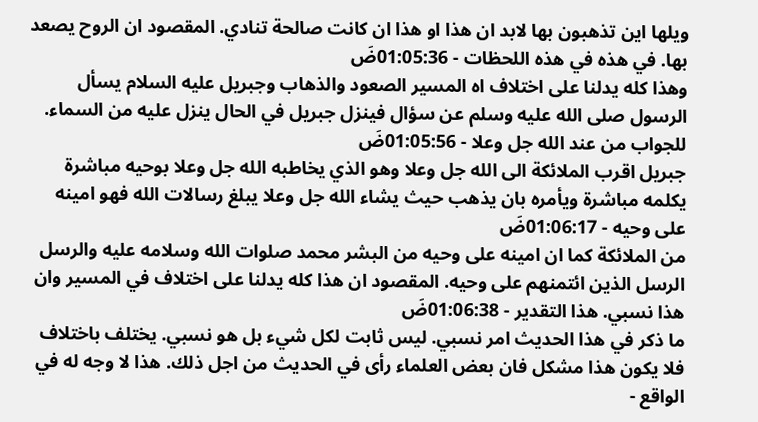ويلها اين تذهبون بها لابد ان هذا او هذا ان كانت صالحة تنادي. المقصود ان الروح يصعد بها. في هذه في هذه اللحظات - 01:05:36ضَ
وهذا كله يدلنا على اختلاف اه المسير الصعود والذهاب وجبريل عليه السلام يسأل الرسول صلى الله عليه وسلم عن سؤال فينزل جبريل في الحال ينزل عليه من السماء. للجواب من عند الله جل وعلا - 01:05:56ضَ
جبريل اقرب الملائكة الى الله جل وعلا وهو الذي يخاطبه الله جل وعلا بوحيه مباشرة يكلمه مباشرة ويأمره بان يذهب حيث يشاء الله جل وعلا يبلغ رسالات الله فهو امينه على وحيه - 01:06:17ضَ
من الملائكة كما ان امينه على وحيه من البشر محمد صلوات الله وسلامه عليه والرسل الرسل الذين ائتمنهم على وحيه. المقصود ان هذا كله يدلنا على اختلاف في المسير وان هذا نسبي. هذا التقدير - 01:06:38ضَ
ما ذكر في هذا الحديث امر نسبي. ليس ثابت لكل شيء بل هو نسبي. يختلف باختلاف فلا يكون هذا مشكل فان بعض العلماء رأى في الحديث من اجل ذلك. هذا لا وجه له في الواقع -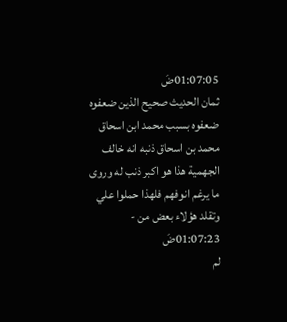01:07:05ضَ
ثمان الحديث صحيح الذين ضعفوه ضعفوه بسبب محمد ابن اسحاق محمد بن اسحاق ذنبه انه خالف الجهمية هذا هو اكبر ذنب له وروى ما يرغم انوفهم فلهذا حملوا علي وتقلد هؤلاء بعض من - 01:07:23ضَ
لم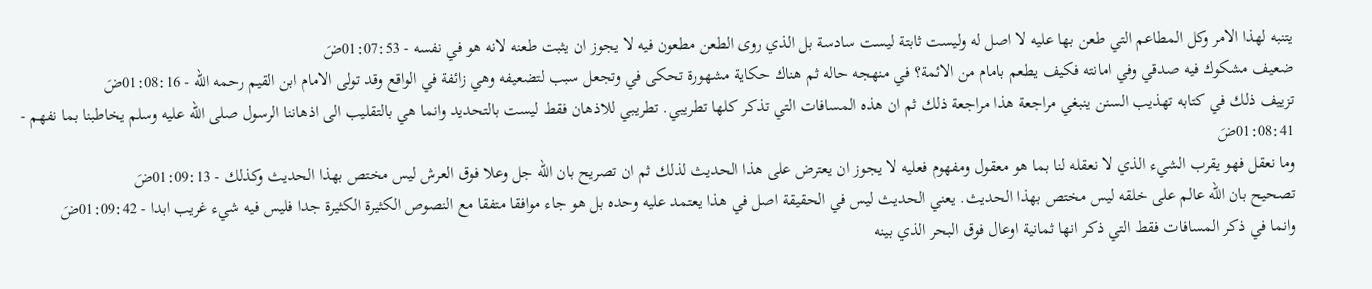يتنبه لهذا الامر وكل المطاعم التي طعن بها عليه لا اصل له وليست ثابتة ليست سادسة بل الذي روى الطعن مطعون فيه لا يجوز ان يثبت طعنه لانه هو في نفسه - 01:07:53ضَ
ضعيف مشكوك فيه صدقي وفي امانته فكيف يطعم بامام من الائمة؟ في منهجه حاله ثم هناك حكاية مشهورة تحكى في وتجعل سبب لتضعيفه وهي زائفة في الواقع وقد تولى الامام ابن القيم رحمه الله - 01:08:16ضَ
تزييف ذلك في كتابه تهذيب السنن ينبغي مراجعة هذا مراجعة ذلك ثم ان هذه المسافات التي تذكر كلها تطريبي. تطريبي للاذهان فقط ليست بالتحديد وانما هي بالتقليب الى اذهاننا الرسول صلى الله عليه وسلم يخاطبنا بما نفهم - 01:08:41ضَ
وما نعقل فهو يقرب الشيء الذي لا نعقله لنا بما هو معقول ومفهوم فعليه لا يجوز ان يعترض على هذا الحديث لذلك ثم ان تصريح بان الله جل وعلا فوق العرش ليس مختص بهذا الحديث وكذلك - 01:09:13ضَ
تصحيح بان الله عالم على خلقه ليس مختص بهذا الحديث. يعني الحديث ليس في الحقيقة اصل في هذا يعتمد عليه وحده بل هو جاء موافقا متفقا مع النصوص الكثيرة الكثيرة جدا فليس فيه شيء غريب ابدا - 01:09:42ضَ
وانما في ذكر المسافات فقط التي ذكر انها ثمانية اوعال فوق البحر الذي بينه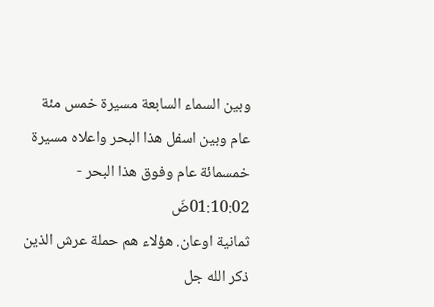وبين السماء السابعة مسيرة خمس مئة عام وبين اسفل هذا البحر واعلاه مسيرة خمسمائة عام وفوق هذا البحر - 01:10:02ضَ
ثمانية اوعان. هؤلاء هم حملة عرش الذين ذكر الله جل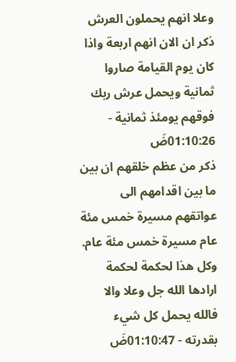وعلا انهم يحملون العرش ذكر ان الان انهم اربعة واذا كان يوم القيامة صاروا ثمانية ويحمل عرش ربك فوقهم يومئذ ثمانية - 01:10:26ضَ
ذكر من عظم خلقهم ان بين ما بين اقدامهم الى عواتقهم مسيرة خمس مئة عام مسيرة خمس مئة عام. وكل هذا لحكمة لحكمة ارادها الله جل وعلا والا فالله يحمل كل شيء بقدرته - 01:10:47ضَ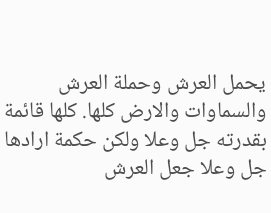يحمل العرش وحملة العرش والسماوات والارض كلها. كلها قائمة بقدرته جل وعلا ولكن حكمة ارادها جل وعلا جعل العرش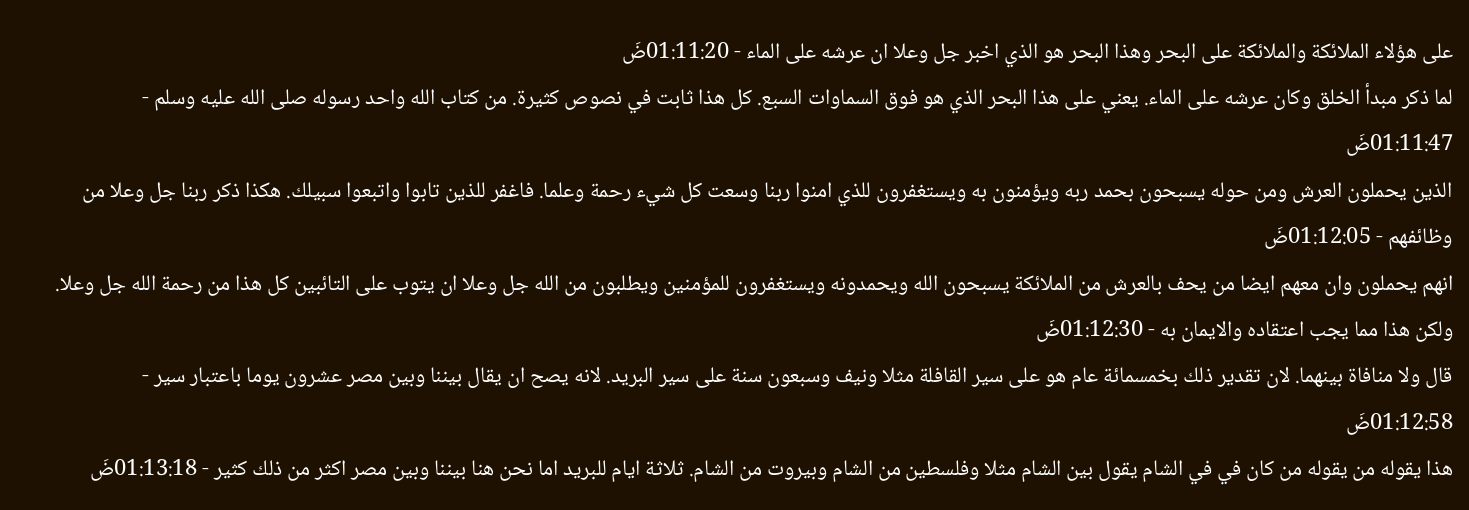على هؤلاء الملائكة والملائكة على البحر وهذا البحر هو الذي اخبر جل وعلا ان عرشه على الماء - 01:11:20ضَ
لما ذكر مبدأ الخلق وكان عرشه على الماء. يعني على هذا البحر الذي هو فوق السماوات السبع. كل هذا ثابت في نصوص كثيرة. من كتاب الله واحد رسوله صلى الله عليه وسلم - 01:11:47ضَ
الذين يحملون العرش ومن حوله يسبحون بحمد ربه ويؤمنون به ويستغفرون للذي امنوا ربنا وسعت كل شيء رحمة وعلما. فاغفر للذين تابوا واتبعوا سبيلك. هكذا ذكر ربنا جل وعلا من وظائفهم - 01:12:05ضَ
انهم يحملون وان معهم ايضا من يحف بالعرش من الملائكة يسبحون الله ويحمدونه ويستغفرون للمؤمنين ويطلبون من الله جل وعلا ان يتوب على التائبين كل هذا من رحمة الله جل وعلا. ولكن هذا مما يجب اعتقاده والايمان به - 01:12:30ضَ
قال ولا منافاة بينهما. لان تقدير ذلك بخمسمائة عام هو على سير القافلة مثلا ونيف وسبعون سنة على سير البريد. لانه يصح ان يقال بيننا وبين مصر عشرون يوما باعتبار سير - 01:12:58ضَ
هذا يقوله من يقوله من كان في في الشام يقول بين الشام مثلا وفلسطين من الشام وبيروت من الشام. ثلاثة ايام للبريد اما نحن هنا بيننا وبين مصر اكثر من ذلك كثير - 01:13:18ضَ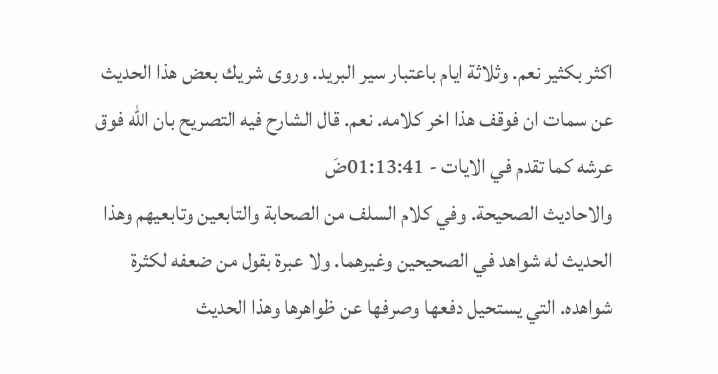اكثر بكثير نعم. وثلاثة ايام باعتبار سير البريد. وروى شريك بعض هذا الحديث عن سمات ان فوقف هذا اخر كلامه. نعم. قال الشارح فيه التصريح بان الله فوق عرشه كما تقدم في الايات - 01:13:41ضَ
والاحاديث الصحيحة. وفي كلام السلف من الصحابة والتابعين وتابعيهم وهذا الحديث له شواهد في الصحيحين وغيرهما. ولا عبرة بقول من ضعفه لكثرة شواهده. التي يستحيل دفعها وصرفها عن ظواهرها وهذا الحديث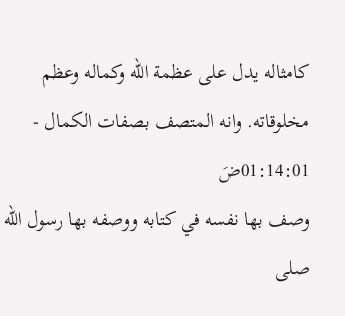كامثاله يدل على عظمة الله وكماله وعظم مخلوقاته. وانه المتصف بصفات الكمال - 01:14:01ضَ
وصف بها نفسه في كتابه ووصفه بها رسول الله صلى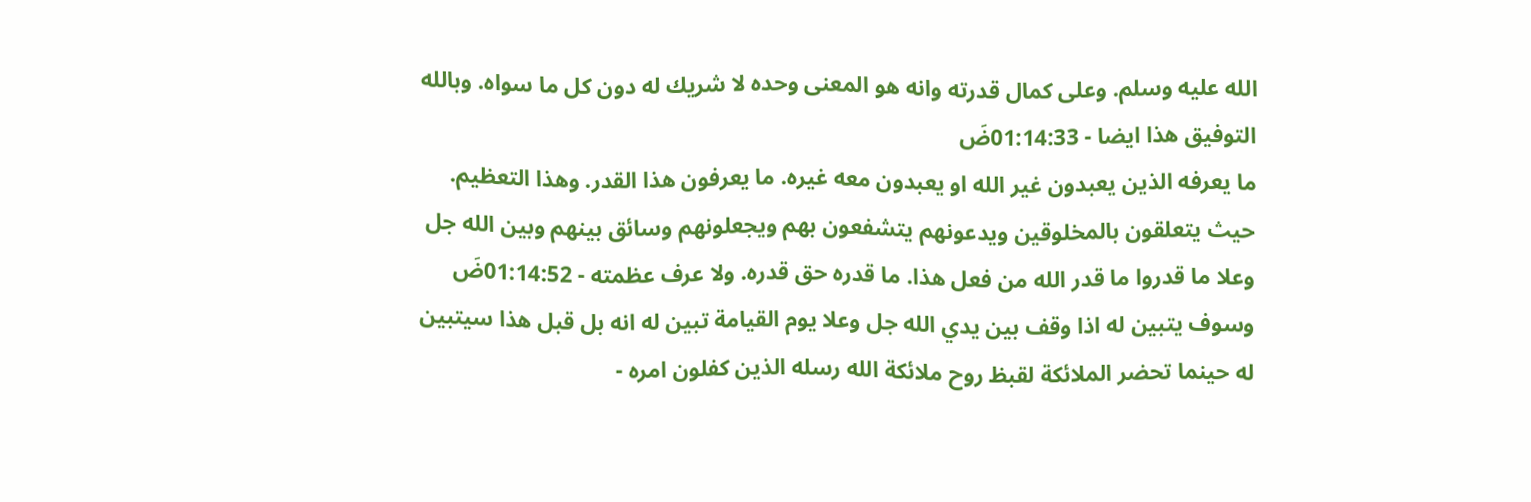الله عليه وسلم. وعلى كمال قدرته وانه هو المعنى وحده لا شريك له دون كل ما سواه. وبالله التوفيق هذا ايضا - 01:14:33ضَ
ما يعرفه الذين يعبدون غير الله او يعبدون معه غيره. ما يعرفون هذا القدر. وهذا التعظيم. حيث يتعلقون بالمخلوقين ويدعونهم يتشفعون بهم ويجعلونهم وسائق بينهم وبين الله جل وعلا ما قدروا ما قدر الله من فعل هذا. ما قدره حق قدره. ولا عرف عظمته - 01:14:52ضَ
وسوف يتبين له اذا وقف بين يدي الله جل وعلا يوم القيامة تبين له انه بل قبل هذا سيتبين له حينما تحضر الملائكة لقبظ روح ملائكة الله رسله الذين كفلون امره -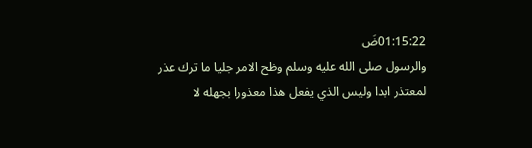01:15:22ضَ
والرسول صلى الله عليه وسلم وظح الامر جليا ما ترك عذر لمعتذر ابدا وليس الذي يفعل هذا معذورا بجهله لا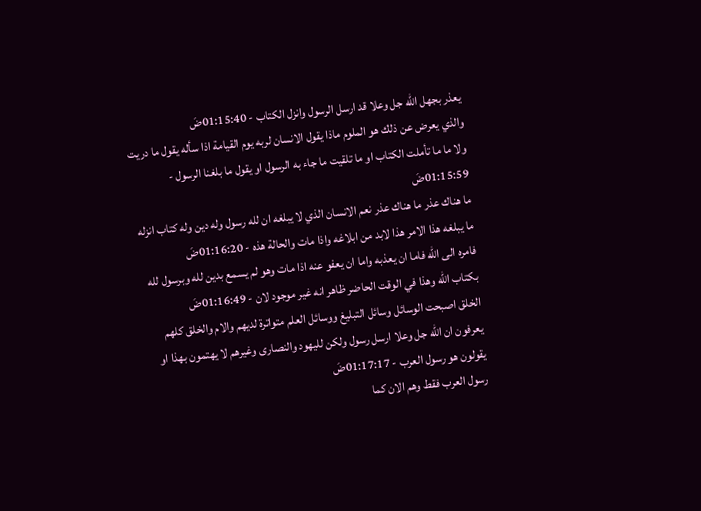يعذر بجهل الله جل وعلا قد ارسل الرسول وانزل الكتاب - 01:15:40ضَ
والذي يعرض عن ذلك هو الملوم ماذا يقول الانسان لربه يوم القيامة اذا سأله يقول ما دريت ولا ما ما تأملت الكتاب او ما تلقيت ما جاء به الرسول او يقول ما بلغنا الرسول - 01:15:59ضَ
ما هناك عذر ما هناك عذر نعم الانسان الذي لا يبلغه ان لله رسول وله دين وله كتاب انزله ما يبلغه هذا الامر هذا لابد من ابلاغه واذا مات والحالة هذه - 01:16:20ضَ
فامره الى الله فاما ان يعذبه واما ان يعفو عنه اذا مات وهو لم يسمع بدين لله وبرسول لله بكتاب الله وهذا في الوقت الحاضر ظاهر انه غير موجود لان - 01:16:49ضَ
الخلق اصبحت الوسائل وسائل التبليغ ووسائل العلم متواترة لديهم والام والخلق كلهم يعرفون ان الله جل وعلا ارسل رسول ولكن لليهود والنصارى وغيرهم لا يهتمون بهذا او يقولون هو رسول العرب - 01:17:17ضَ
رسول العرب فقط وهم الان كما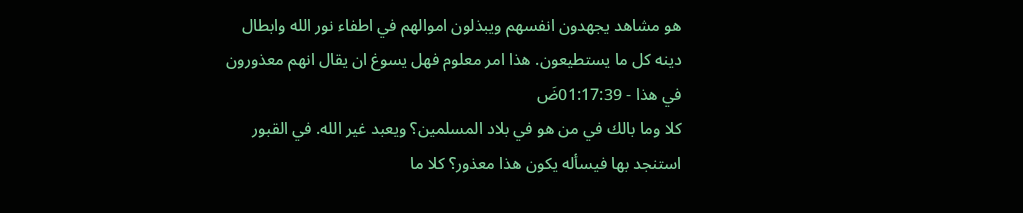هو مشاهد يجهدون انفسهم ويبذلون اموالهم في اطفاء نور الله وابطال دينه كل ما يستطيعون. هذا امر معلوم فهل يسوغ ان يقال انهم معذورون في هذا - 01:17:39ضَ
كلا وما بالك في من هو في بلاد المسلمين؟ ويعبد غير الله. في القبور استنجد بها فيسأله يكون هذا معذور؟ كلا ما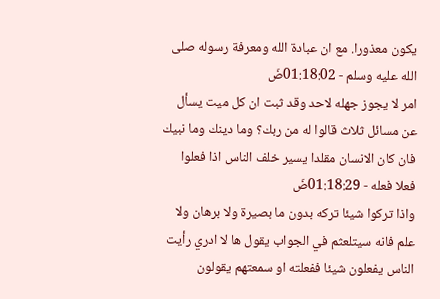يكون معذورا. مع ان عبادة الله ومعرفة رسوله صلى الله عليه وسلم - 01:18:02ضَ
امر لا يجوز جهله لاحد وقد ثبت ان كل ميت يسأل عن مسائل ثلاث قالوا له من ربك؟ وما دينك وما نبيك فان كان الانسان مقلدا يسير خلف الناس اذا فعلوا فعلا فعله - 01:18:29ضَ
واذا تركوا شيئا تركه بدون ما بصيرة ولا برهان ولا علم فانه سيتلعثم في الجواب يقول ها لا ادري رأيت الناس يفعلون شيئا ففعلته او سمعتهم يقولون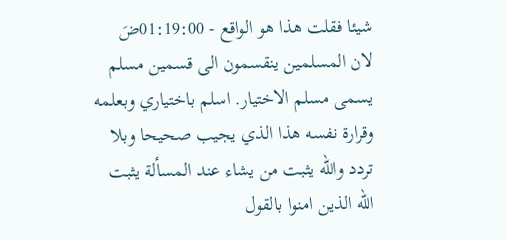شيئا فقلت هذا هو الواقع - 01:19:00ضَ
لان المسلمين ينقسمون الى قسمين مسلم يسمى مسلم الاختيار. اسلم باختياري وبعلمه وقرارة نفسه هذا الذي يجيب صحيحا وبلا تردد والله يثبت من يشاء عند المسألة يثبت الله الذين امنوا بالقول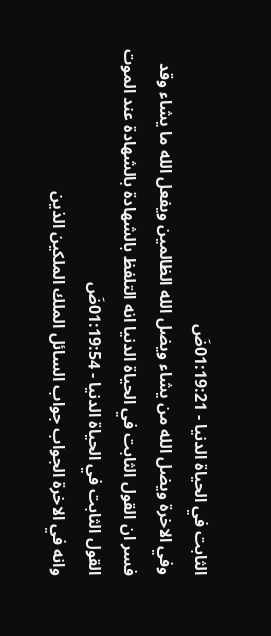الثابت في الحياة الدنيا - 01:19:21ضَ
وفي الاخرة ويضل الله من يشاء ويضل الله الظالمين ويفعل الله ما يشاء وقد فسر ان القول الثابت في الحياة الدنيا انه التلفظ بالشهادة بالشهادة عند الموت القول الثابت في الحياة الدنيا - 01:19:54ضَ
وانه في الاخرة الجواب جواب السائل الملك الملكين الذين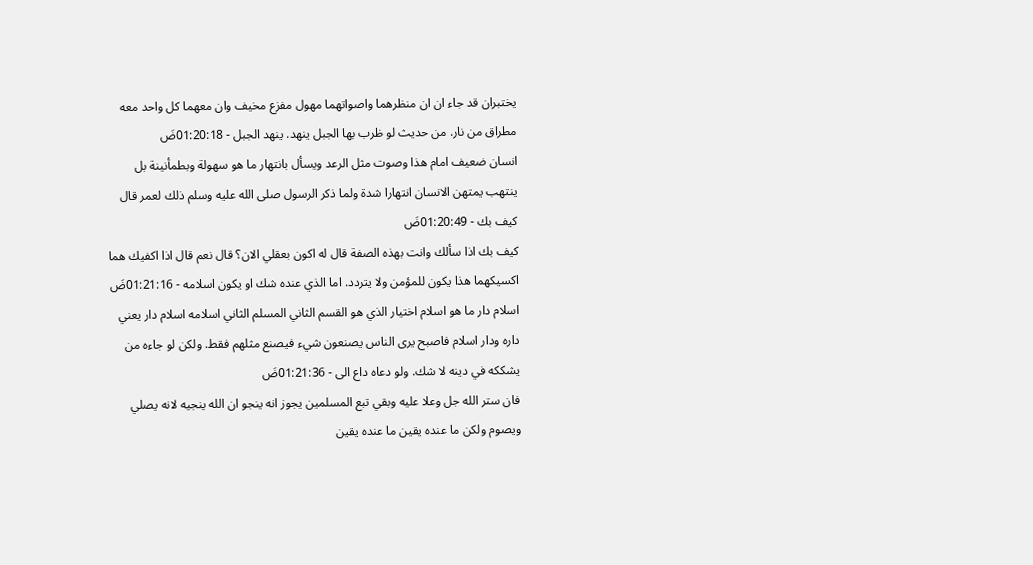يختبران قد جاء ان ان منظرهما واصواتهما مهول مفزع مخيف وان معهما كل واحد معه مطراق من نار. من حديث لو ظرب بها الجبل ينهد. ينهد الجبل - 01:20:18ضَ
انسان ضعيف امام هذا وصوت مثل الرعد ويسأل بانتهار ما هو سهولة وبطمأنينة بل ينتهب يمتهن الانسان انتهارا شدة ولما ذكر الرسول صلى الله عليه وسلم ذلك لعمر قال كيف بك - 01:20:49ضَ
كيف بك اذا سألك وانت بهذه الصفة قال له اكون بعقلي الان؟ قال نعم قال اذا اكفيك هما اكسيكهما هذا يكون للمؤمن ولا يتردد. اما الذي عنده شك او يكون اسلامه - 01:21:16ضَ
اسلام دار ما هو اسلام اختيار الذي هو القسم الثاني المسلم الثاني اسلامه اسلام دار يعني داره ودار اسلام فاصبح يرى الناس يصنعون شيء فيصنع مثلهم فقط. ولكن لو جاءه من يشككه في دينه لا شك. ولو دعاه داع الى - 01:21:36ضَ
فان ستر الله جل وعلا عليه وبقي تبع المسلمين يجوز انه ينجو ان الله ينجيه لانه يصلي ويصوم ولكن ما عنده يقين ما عنده يقين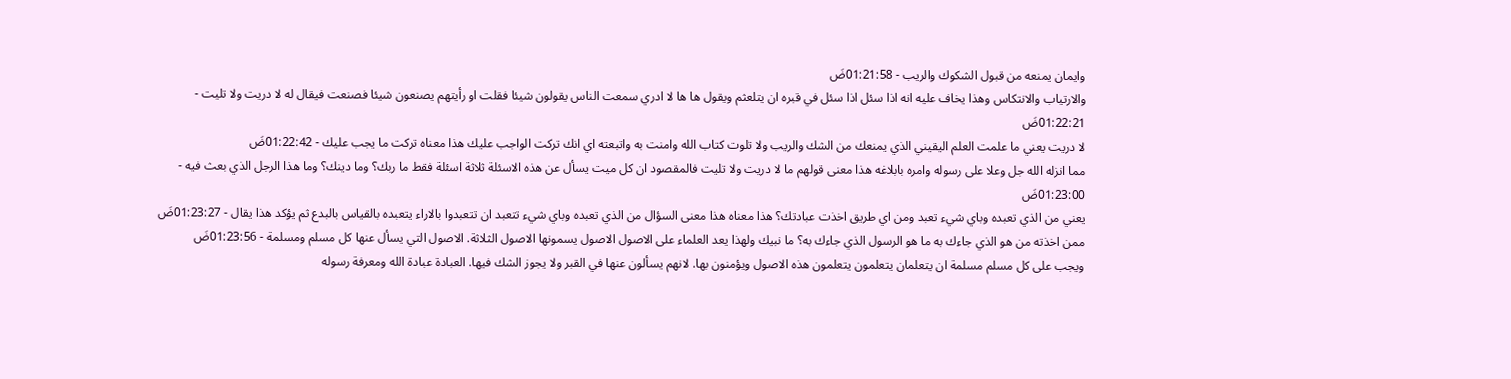وايمان يمنعه من قبول الشكوك والريب - 01:21:58ضَ
والارتياب والانتكاس وهذا يخاف عليه انه اذا سئل اذا سئل في قبره ان يتلعثم ويقول ها ها لا ادري سمعت الناس يقولون شيئا فقلت او رأيتهم يصنعون شيئا فصنعت فيقال له لا دريت ولا تليت - 01:22:21ضَ
لا دريت يعني ما علمت العلم اليقيني الذي يمنعك من الشك والريب ولا تلوت كتاب الله وامنت به واتبعته اي انك تركت الواجب عليك هذا معناه تركت ما يجب عليك - 01:22:42ضَ
مما انزله الله جل وعلا على رسوله وامره بابلاغه هذا معنى قولهم ما لا دريت ولا تليت فالمقصود ان كل ميت يسأل عن هذه الاسئلة ثلاثة اسئلة فقط ما ربك؟ وما دينك؟ وما هذا الرجل الذي بعث فيه - 01:23:00ضَ
يعني من الذي تعبده وباي شيء تعبد ومن اي طريق اخذت عبادتك؟ هذا معناه هذا معنى السؤال من الذي تعبده وباي شيء تتعبد ان تتعبدوا بالاراء يتعبده بالقياس بالبدع ثم يؤكد هذا يقال - 01:23:27ضَ
ممن اخذته من هو الذي جاءك به ما هو الرسول الذي جاءك به؟ ما نبيك ولهذا يعد العلماء على الاصول الاصول يسمونها الاصول الثلاثة. الاصول التي يسأل عنها كل مسلم ومسلمة - 01:23:56ضَ
ويجب على كل مسلم مسلمة ان يتعلمان يتعلمون يتعلمون هذه الاصول ويؤمنون بها. لانهم يسألون عنها في القبر ولا يجوز الشك فيها. العبادة عبادة الله ومعرفة رسوله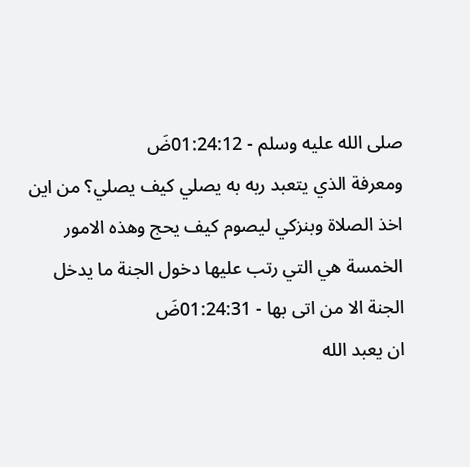صلى الله عليه وسلم - 01:24:12ضَ
ومعرفة الذي يتعبد ربه به يصلي كيف يصلي؟ من اين اخذ الصلاة وبنزكي ليصوم كيف يحج وهذه الامور الخمسة هي التي رتب عليها دخول الجنة ما يدخل الجنة الا من اتى بها - 01:24:31ضَ
ان يعبد الله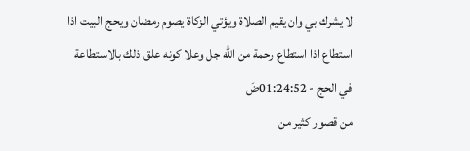لا يشرك بي وان يقيم الصلاة ويؤتي الزكاة يصوم رمضان ويحج البيت اذا استطاع اذا استطاع رحمة من الله جل وعلا كونه علق ذلك بالاستطاعة في الحج - 01:24:52ضَ
من قصور كثير من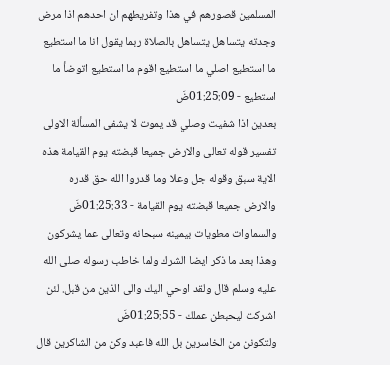المسلمين قصورهم في هذا وتفريطهم ان احدهم اذا مرض وجدته يتساهل يتساهل بالصلاة ربما يقول انا ما استطيع ما استطيع اصلي ما استطيع اقوم ما استطيع اتوضأ ما استطيع - 01:25:09ضَ
بعدين اذا شفيت وصلي قد يموت لا يشفى المسألة الاولى تفسير قوله تعالى والارض جميعا قبضته يوم القيامة هذه الاية سبق وقوله جل وعلا وما قدروا الله حق قدره والارض جميعا قبضته يوم القيامة - 01:25:33ضَ
والسماوات مطويات بيمينه سبحانه وتعالى عما يشركون وهذا بعد ما ذكر ايضا الشرك ولما خاطب رسوله صلى الله عليه وسلم قال ولقد اوحي اليك والى الذين من قبل. لئن اشركت ليحبطن عملك - 01:25:55ضَ
ولتكونن من الخاسرين بل الله فاعبد وكن من الشاكرين قال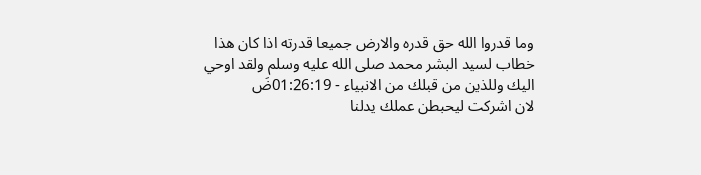وما قدروا الله حق قدره والارض جميعا قدرته اذا كان هذا خطاب لسيد البشر محمد صلى الله عليه وسلم ولقد اوحي اليك وللذين من قبلك من الانبياء - 01:26:19ضَ
لان اشركت ليحبطن عملك يدلنا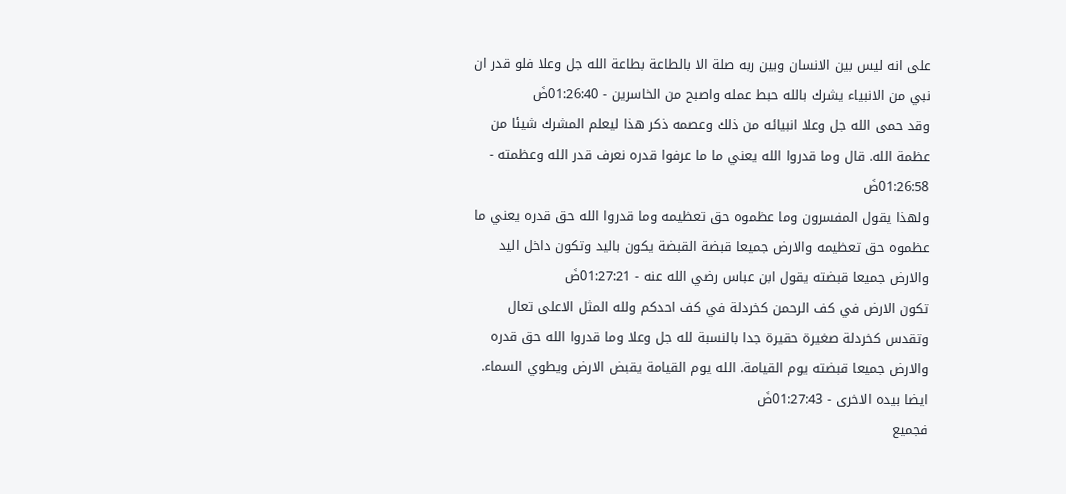على انه ليس بين الانسان وبين ربه صلة الا بالطاعة بطاعة الله جل وعلا فلو قدر ان نبي من الانبياء يشرك بالله حبط عمله واصبح من الخاسرين - 01:26:40ضَ
وقد حمى الله جل وعلا انبيائه من ذلك وعصمه ذكر هذا ليعلم المشرك شيئا من عظمة الله. قال وما قدروا الله يعني ما ما عرفوا قدره نعرف قدر الله وعظمته - 01:26:58ضَ
ولهذا يقول المفسرون وما عظموه حق تعظيمه وما قدروا الله حق قدره يعني ما عظموه حق تعظيمه والارض جميعا قبضة القبضة يكون باليد وتكون داخل اليد والارض جميعا قبضته يقول ابن عباس رضي الله عنه - 01:27:21ضَ
تكون الارض في كف الرحمن كخردلة في كف احدكم ولله المثل الاعلى تعال وتقدس كخردلة صغيرة حقيرة جدا بالنسبة لله جل وعلا وما قدروا الله حق قدره والارض جميعا قبضته يوم القيامة. الله يوم القيامة يقبض الارض ويطوي السماء. ايضا بيده الاخرى - 01:27:43ضَ
فجميع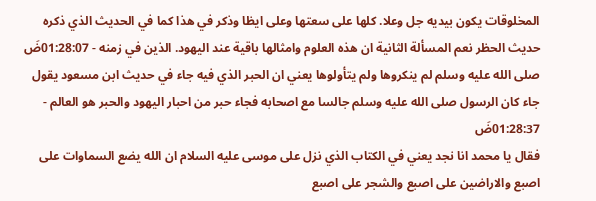المخلوقات يكون بيديه جل وعلا. كلها على سعتها وعلى ايظا وذكر في هذا كما في الحديث الذي ذكره حديث الحظر نعم المسألة الثانية ان هذه العلوم وامثالها باقية عند اليهود. الذين في زمنه - 01:28:07ضَ
صلى الله عليه وسلم لم ينكروها ولم يتأولوها يعني ان الحبر الذي فيه جاء في حديث ابن مسعود يقول جاء كان الرسول صلى الله عليه وسلم جالسا مع اصحابه فجاء حبر من احبار اليهود والحبر هو العالم - 01:28:37ضَ
فقال يا محمد انا نجد يعني في الكتاب الذي نزل على موسى عليه السلام ان الله يضع السماوات على اصبع والاراضين على اصبع والشجر على اصبع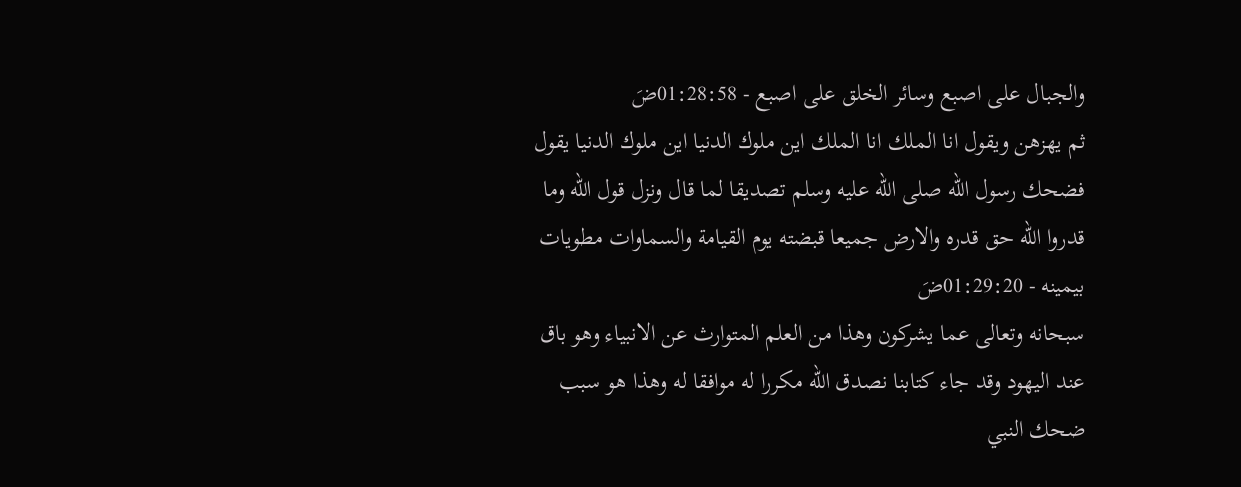والجبال على اصبع وسائر الخلق على اصبع - 01:28:58ضَ
ثم يهزهن ويقول انا الملك انا الملك اين ملوك الدنيا اين ملوك الدنيا يقول فضحك رسول الله صلى الله عليه وسلم تصديقا لما قال ونزل قول الله وما قدروا الله حق قدره والارض جميعا قبضته يوم القيامة والسماوات مطويات بيمينه - 01:29:20ضَ
سبحانه وتعالى عما يشركون وهذا من العلم المتوارث عن الانبياء وهو باق عند اليهود وقد جاء كتابنا نصدق الله مكررا له موافقا له وهذا هو سبب ضحك النبي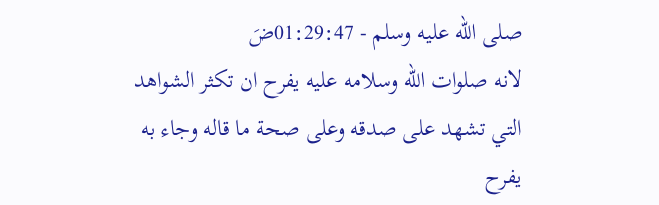صلى الله عليه وسلم - 01:29:47ضَ
لانه صلوات الله وسلامه عليه يفرح ان تكثر الشواهد التي تشهد على صدقه وعلى صحة ما قاله وجاء به يفرح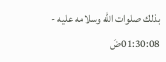بذلك صلوات الله وسلامه عليه - 01:30:08ضَ